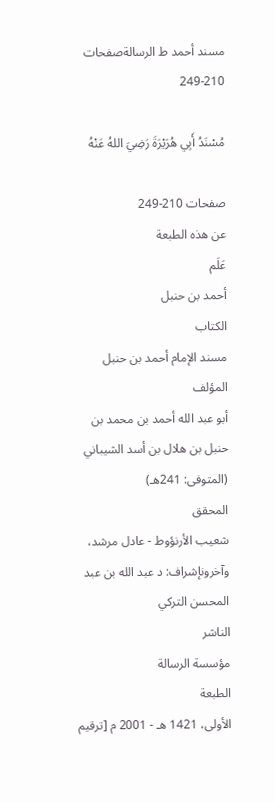مسند أحمد ط الرسالةصفحات 210-249

مُسْنَدُ أَبِي هُرَيْرَةَ رَضِيَ اللهُ عَنْهُ

صفحات 210-249
عن هذه الطبعة
عَلَم
أحمد بن حنبل
الكتاب
مسند الإمام أحمد بن حنبل
المؤلف
أبو عبد الله أحمد بن محمد بن حنبل بن هلال بن أسد الشيباني (المتوفى: 241هـ)
المحقق
شعيب الأرنؤوط - عادل مرشد، وآخرونإشراف: د عبد الله بن عبد المحسن التركي
الناشر
مؤسسة الرسالة
الطبعة
الأولى، 1421 هـ - 2001 م [ترقيم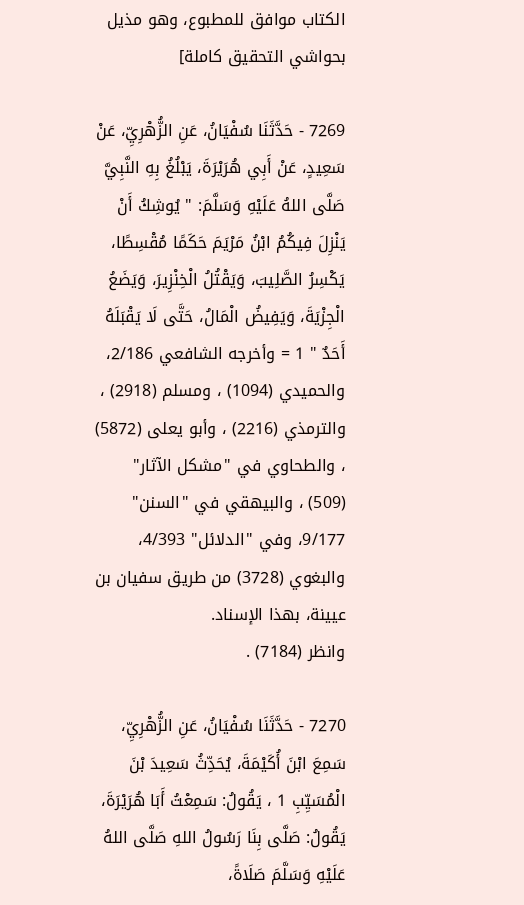الكتاب موافق للمطبوع، وهو مذيل بحواشي التحقيق كاملة]

7269 - حَدَّثَنَا سُفْيَانُ، عَنِ الزُّهْرِيِّ، عَنْ سَعِيدٍ، عَنْ أَبِي هُرَيْرَةَ، يَبْلُغُ بِهِ النَّبِيَّ صَلَّى اللهُ عَلَيْهِ وَسَلَّمَ: " يُوشِكُ أَنْ يَنْزِلَ فِيكُمُ ابْنُ مَرْيَمَ حَكَمًا مُقْسِطًا، يَكْسِرُ الصَّلِيبَ، وَيَقْتُلُ الْخِنْزِيرَ، وَيَضَعُ الْجِزْيَةَ، وَيَفِيضُ الْمَالُ، حَتَّى لَا يَقْبَلَهُ أَحَدٌ " 1 = وأخرجه الشافعي 2/186، والحميدي (1094) ، ومسلم (2918) ، والترمذي (2216) ، وأبو يعلى (5872) ، والطحاوي في "مشكل الآثار" (509) ، والبيهقي في "السنن" 9/177، وفي "الدلائل" 4/393، والبغوي (3728) من طريق سفيان بن عيينة، بهذا الإسناد.
وانظر (7184) .

7270 - حَدَّثَنَا سُفْيَانُ، عَنِ الزُّهْرِيِّ، سَمِعَ ابْنَ أُكَيْمَةَ، يُحَدِّثُ سَعِيدَ بْنَ الْمُسَيِّبِ 1 ، يَقُولُ: سَمِعْتُ أَبَا هُرَيْرَةَ، يَقُولُ: صَلَّى بِنَا رَسُولُ اللهِ صَلَّى اللهُ عَلَيْهِ وَسَلَّمَ صَلَاةً،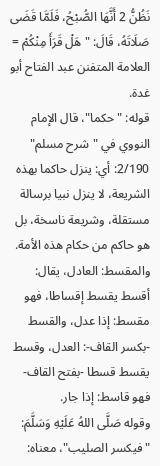نَظُنُّ 2 أَنَّهَا الصُّبْحُ، فَلَمَّا قَضَى صَلَاتَهُ، قَالَ: " هَلْ قَرَأَ مِنْكُمْ = العلامة المتفنن عبد الفتاح أبو غدة.
قوله: "حكما"، قال الإمام النووي في "شرح مسلم" 2/190: أي: ينزل حاكما بهذه الشريعة، لا ينزل نبيا برسالة مستقلة، وشريعة ناسخة، بل هو حاكم من حكام هذه الأمة.
والمقسط: العادل، يقال: أقسط يقسط إقساطا، فهو مقسط: إذا عدل، والقسط -بكسر القاف-: العدل، وقسط يقسط قسطا -بفتح القاف- فهو قاسط: إذا جار.
وقوله صَلَّى اللهُ عَلَيْهِ وَسَلَّمَ: "فيكسر الصليب"، معناه: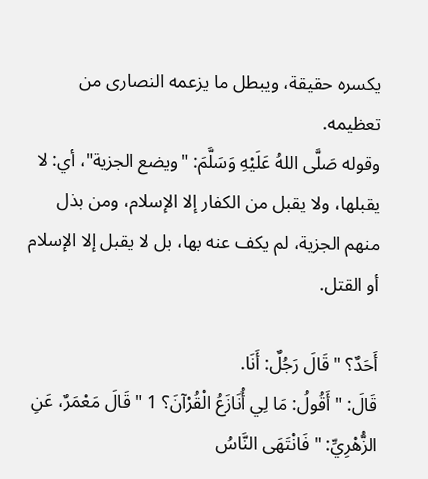يكسره حقيقة، ويبطل ما يزعمه النصارى من تعظيمه.
وقوله صَلَّى اللهُ عَلَيْهِ وَسَلَّمَ: "ويضع الجزية"، أي: لا يقبلها، ولا يقبل من الكفار إلا الإسلام، ومن بذل منهم الجزية، لم يكف عنه بها، بل لا يقبل إلا الإسلام أو القتل.

أَحَدٌ؟ " قَالَ رَجُلٌ: أَنَا.
قَالَ: " أَقُولُ: مَا لِي أُنَازَعُ الْقُرْآنَ؟ 1 " قَالَ مَعْمَرٌ، عَنِ الزُّهْرِيِّ: " فَانْتَهَى النَّاسُ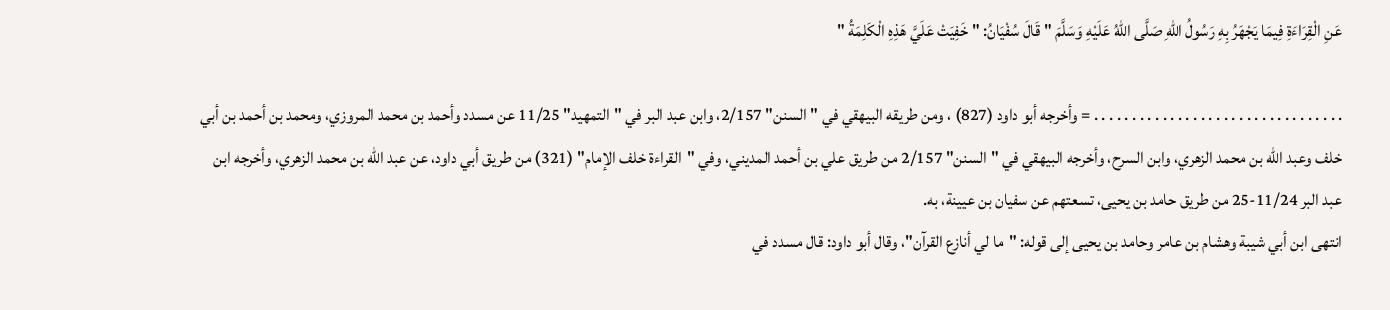عَنِ الْقِرَاءَةِ فِيمَا يَجْهَرُ بِهِ رَسُولُ اللهِ صَلَّى اللهُ عَلَيْهِ وَسَلَّمَ " قَالَ سُفْيَانُ: " خَفِيَتْ عَلَيَّ هَذِهِ الْكَلِمَةُ "

. . . . . . . . . . . . . . . . . . . . . . . . . . . . . . . . . = وأخرجه أبو داود (827) ، ومن طريقه البيهقي في "السنن" 2/157، وابن عبد البر في "التمهيد" 11/25 عن مسدد وأحمد بن محمد المروزي، ومحمد بن أحمد بن أبي خلف وعبد الله بن محمد الزهري، وابن السرح، وأخرجه البيهقي في "السنن" 2/157 من طريق علي بن أحمد المديني، وفي "القراءة خلف الإمام" (321) من طريق أبي داود، عن عبد الله بن محمد الزهري، وأخرجه ابن عبد البر 11/24-25 من طريق حامد بن يحيى، تسعتهم عن سفيان بن عيينة، به.
انتهى ابن أبي شيبة وهشام بن عامر وحامد بن يحيى إلى قوله: "ما لي أنازع القرآن"، وقال أبو داود: قال مسدد في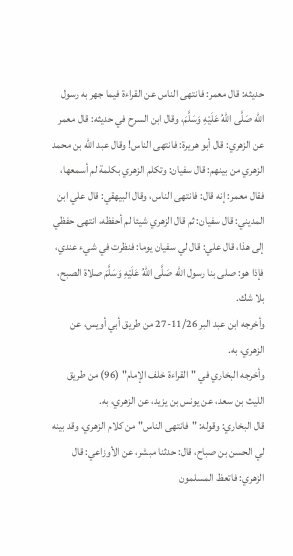حديثه: قال معمر: فانتهى الناس عن القراءة فيما جهر به رسول الله صَلَّى اللهُ عَلَيْهِ وَسَلَّمَ، وقال ابن السرح في حديثه: قال معمر عن الزهري: قال أبو هريرة: فانتهى الناس! وقال عبد الله بن محمد الزهري من بينهم: قال سفيان: وتكلم الزهري بكلمة لم أسمعها، فقال معمر: إنه قال: فانتهى الناس، وقال البيهقي: قال علي ابن المديني: قال سفيان: ثم قال الزهري شيئا لم أحفظه، انتهى حفظي إلى هذا، قال علي: قال لي سفيان يوما: فنظرت في شيء عندي، فإذا هو: صلى بنا رسول الله صَلَّى اللهُ عَلَيْهِ وَسَلَّمَ صلاة الصبح، بلا شك.
وأخرجه ابن عبد البر 11/26-27 من طريق أبي أويس، عن الزهري، به.
وأخرجه البخاري في "القراءة خلف الإمام" (96) من طريق الليث بن سعد، عن يونس بن يزيد، عن الزهري، به.
قال البخاري: وقوله: "فانتهى الناس" من كلام الزهري، وقد بينه لي الحسن بن صباح، قال: حدثنا مبشر، عن الأوزاعي: قال الزهري: فاتعظ المسلمون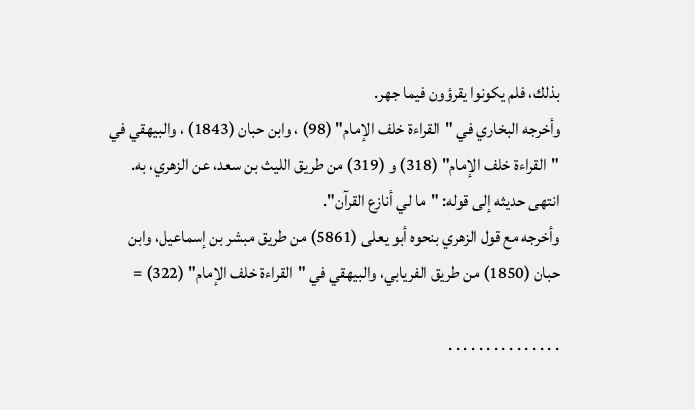بذلك، فلم يكونوا يقرؤون فيما جهر.
وأخرجه البخاري في "القراءة خلف الإمام" (98) ، وابن حبان (1843) ، والبيهقي في "القراءة خلف الإمام" (318) و (319) من طريق الليث بن سعد، عن الزهري، به.
انتهى حديثه إلى قوله: "ما لي أنازع القرآن".
وأخرجه مع قول الزهري بنحوه أبو يعلى (5861) من طريق مبشر بن إسماعيل، وابن حبان (1850) من طريق الفريابي، والبيهقي في "القراءة خلف الإمام" (322) =

. . . . . . . . . . . . . . .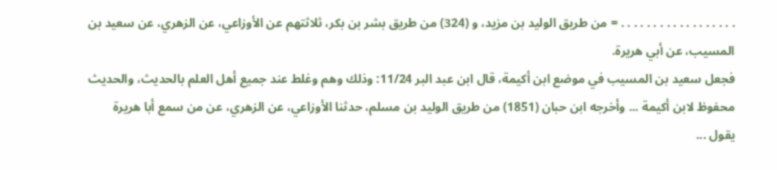. . . . . . . . . . . . . . . . . . = من طريق الوليد بن مزيد، و (324) من طريق بشر بن بكر، ثلاثتهم عن الأوزاعي، عن الزهري، عن سعيد بن المسيب، عن أبي هريرة.
فجعل سعيد بن المسيب في موضع ابن أكيمة، قال ابن عبد البر 11/24: وذلك وهم وغلط عند جميع أهل العلم بالحديث، والحديث محفوظ لابن أكيمة ... وأخرجه ابن حبان (1851) من طريق الوليد بن مسلم، حدثنا الأوزاعي، عن الزهري، عن من سمع أبا هريرة يقول ...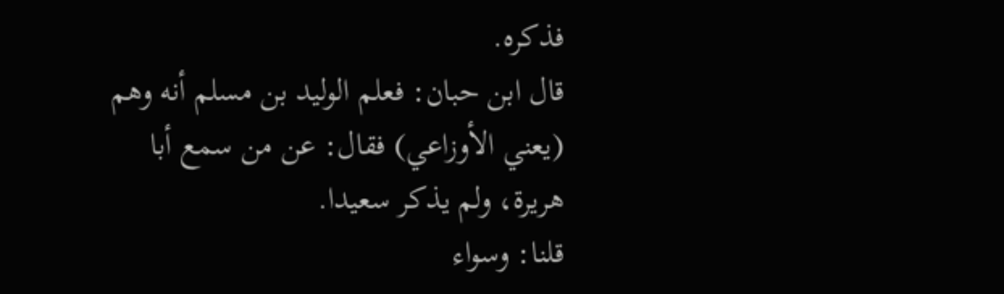فذكره.
قال ابن حبان: فعلم الوليد بن مسلم أنه وهم (يعني الأوزاعي) فقال: عن من سمع أبا هريرة، ولم يذكر سعيدا.
قلنا: وسواء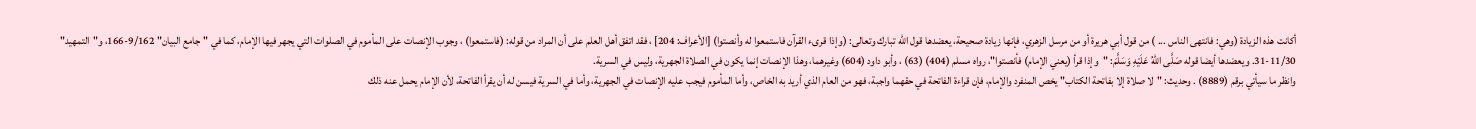أكانت هذه الزيادة (وهي: فانتهى الناس ... ) من قول أبي هريرة أو من مرسل الزهري، فإنها زيادة صحيحة، يعضدها قول الله تبارك وتعالى: (وإذا قرىء القرآن فاستمعوا له وأنصتوا) [الأعراف: 204] ، فقد اتفق أهل العلم على أن المراد من قوله: (فاستمعوا) ، وجوب الإنصات على المأموم في الصلوات التي يجهر فيها الإمام، كما في "جامع البيان" 9/162-166، و"التمهيد" 11/30-31. ويعضدها أيضا قوله صَلَّى اللهُ عَلَيْهِ وَسَلَّمَ: "وإذا قرأ (يعني الإمام) فأنصتوا"، رواه مسلم (404) (63) ، وأبو داود (604) وغيرهما، وهذا الإنصات إنما يكون في الصلاة الجهرية، وليس في السرية.
وانظر ما سيأتي برقم (8889) . وحديث: "لا صلاة إلا بفاتحة الكتاب" يخص المنفرد والإمام، فإن قراءة الفاتحة في حقهما واجبة، فهو من العام الذي أريد به الخاص، وأما المأموم فيجب عليه الإنصات في الجهرية، وأما في السرية فيسن له أن يقرأ الفاتحة، لأن الإمام يحمل عنه ذلك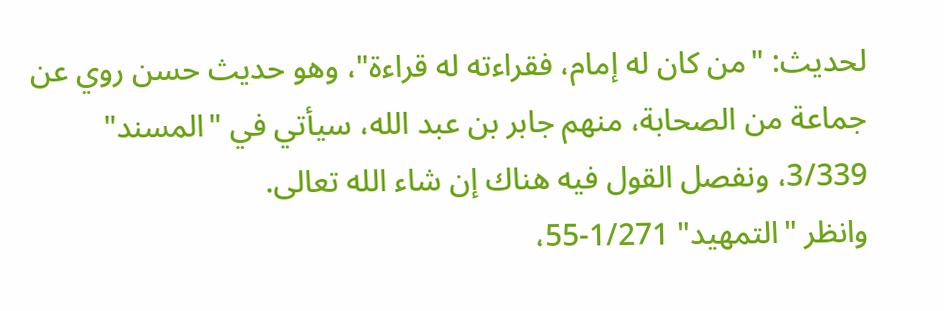لحديث: "من كان له إمام، فقراءته له قراءة"، وهو حديث حسن روي عن جماعة من الصحابة، منهم جابر بن عبد الله، سيأتي في "المسند" 3/339، ونفصل القول فيه هناك إن شاء الله تعالى.
وانظر "التمهيد" 1/271-55،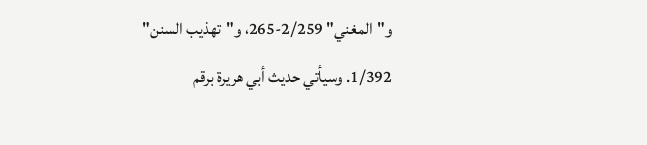و"المغني" 2/259-265، و"تهذيب السنن" 1/392. وسيأتي حديث أبي هريرة برقم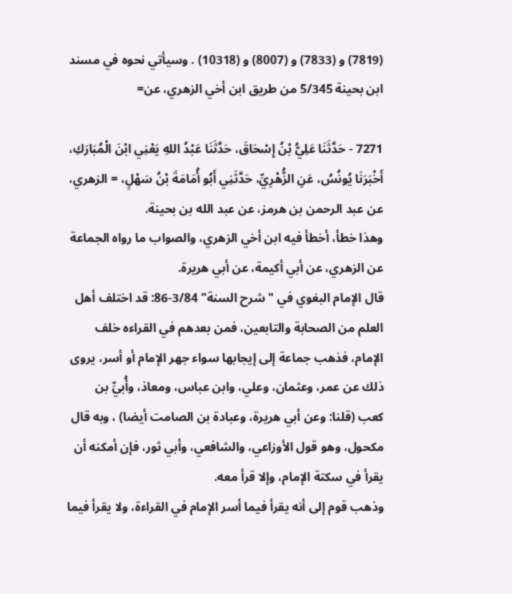(7819) و (7833) و (8007) و (10318) . وسيأتي نحوه في مسند ابن بحينة 5/345 من طريق ابن أخي الزهري، عن=

7271 - حَدَّثَنَا عَلِيُّ بْنُ إِسْحَاقَ، حَدَّثَنَا عَبْدُ اللهِ يَعْنِي ابْنَ الْمُبَارَكِ، أَخْبَرَنَا يُونُسُ، عَنِ الزُّهْرِيِّ، حَدَّثَنِي أَبُو أُمَامَةَ بْنُ سَهْلٍ، = الزهري، عن عبد الرحمن بن هرمز، عن عبد الله بن بحينة.
وهذا خطأ، أخطأ فيه ابن أخي الزهري، والصواب ما رواه الجماعة عن الزهري، عن أبي أكيمة، عن أبي هريرة.
قال الإمام البغوي في "شرح السنة" 3/84-86: قد اختلف أهل العلم من الصحابة والتابعين، فمن بعدهم في القراءه خلف الإمام، فذهب جماعة إلى إيجابها سواء جهر الإمام أو أسر، يروى ذلك عن عمر، وعثمان، وعلي، وابن عباس، ومعاذ، وأُبيِّ بن كعب (قلنا: وعن أبي هريرة، وعبادة بن الصامت أيضا) ، وبه قال مكحول، وهو قول الأوزاعي، والشافعي، وأبي ثور، فإن أمكنه أن يقرأ في سكتة الإمام، وإلا قرأ معه.
وذهب قوم إلى أنه يقرأ فيما أسر الإمام في القراءة، ولا يقرأ فيما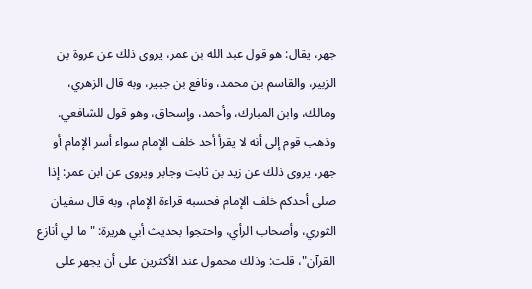جهر، يقال: هو قول عبد الله بن عمر، يروى ذلك عن عروة بن الزبير، والقاسم بن محمد، ونافع بن جبير، وبه قال الزهري، ومالك، وابن المبارك، وأحمد، وإسحاق، وهو قول للشافعي.
وذهب قوم إلى أنه لا يقرأ أحد خلف الإمام سواء أسر الإمام أو جهر، يروى ذلك عن زيد بن ثابت وجابر ويروى عن ابن عمر: إذا صلى أحدكم خلف الإمام فحسبه قراءة الإمام، وبه قال سفيان الثوري، وأصحاب الرأي، واحتجوا بحديث أبي هريرة: "ما لي أنازع القرآن"، قلت: وذلك محمول عند الأكثرين على أن يجهر على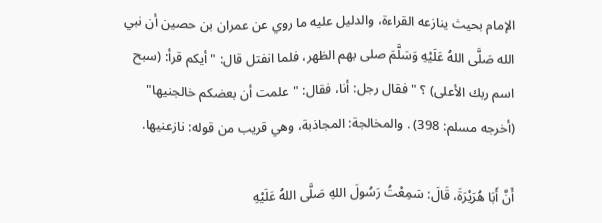الإمام بحيث ينازعه القراءة، والدليل عليه ما روي عن عمران بن حصين أن نبي الله صَلَّى اللهُ عَلَيْهِ وَسَلَّمَ صلى بهم الظهر، فلما انفتل قال: "أيكم قرأ: (سبح اسم ربك الأعلى) ؟ " فقال رجل: أنا، فقال: "علمت أن بعضكم خالجنيها" (أخرجه مسلم: 398) . والمخالجة: المجاذبة، وهي قريب من قوله: نازعنيها.

أَنَّ أَبَا هُرَيْرَةَ، قَالَ: سَمِعْتُ رَسُولَ اللهِ صَلَّى اللهُ عَلَيْهِ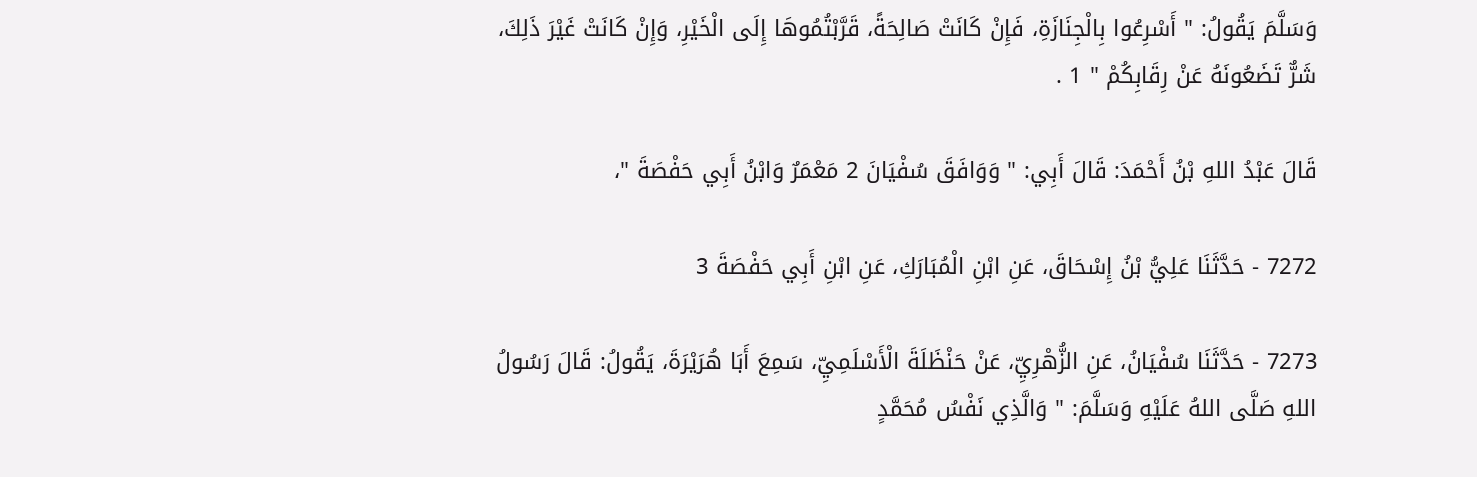وَسَلَّمَ يَقُولُ: " أَسْرِعُوا بِالْجِنَازَةِ، فَإِنْ كَانَتْ صَالِحَةً، قَرَّبْتُمُوهَا إِلَى الْخَيْرِ، وَإِنْ كَانَتْ غَيْرَ ذَلِكَ، شَرٌّ تَضَعُونَهُ عَنْ رِقَابِكُمْ " 1 .

قَالَ عَبْدُ اللهِ بْنُ أَحْمَدَ: قَالَ أَبِي: " وَوَافَقَ سُفْيَانَ 2 مَعْمَرٌ وَابْنُ أَبِي حَفْصَةَ "،

7272 - حَدَّثَنَا عَلِيُّ بْنُ إِسْحَاقَ، عَنِ ابْنِ الْمُبَارَكِ، عَنِ ابْنِ أَبِي حَفْصَةَ 3

7273 - حَدَّثَنَا سُفْيَانُ، عَنِ الزُّهْرِيِّ، عَنْ حَنْظَلَةَ الْأَسْلَمِيِّ، سَمِعَ أَبَا هُرَيْرَةَ، يَقُولُ: قَالَ رَسُولُ اللهِ صَلَّى اللهُ عَلَيْهِ وَسَلَّمَ: " وَالَّذِي نَفْسُ مُحَمَّدٍ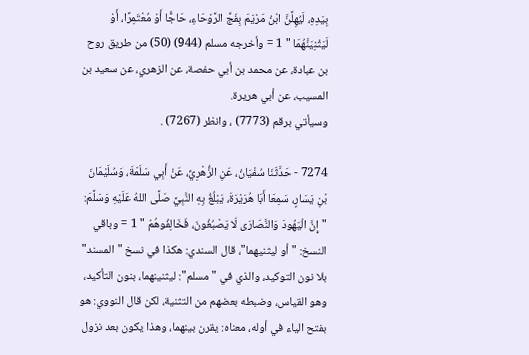بِيَدِهِ، لَيُهِلَّنَّ ابْنُ مَرْيَمَ بِفَجِّ الرَّوْحَاءِ، حَاجًّا أَوْ مُعْتَمِرًا، أَوْ لَيَثْنِيَنَّهُمَا " 1 = وأخرجه مسلم (944) (50) من طريق روح بن عبادة، عن محمد بن أبي حفصة، عن الزهري، عن سعيد بن المسيب، عن أبي هريرة.
وسيأتي برقم (7773) ، وانظر (7267) .

7274 - حَدَّثَنَا سُفْيَانُ، عَنِ الزُّهْرِيِّ، عَنْ أَبِي سَلَمَةَ، وَسُلَيْمَانَ بْنِ يَسَارٍ، سَمِعَا أَبَا هُرَيْرَةَ، يَبْلُغُ بِهِ النَّبِيَّ صَلَّى اللهُ عَلَيْهِ وَسَلَّمَ: " إِنَّ الْيَهُودَ وَالنَّصَارَى لَا يَصْبُغُونَ، فَخَالِفُوهُمْ " 1 = وباقي النسخ: "أو ليثنيهما"، قال السندي: هكذا في نسخ "المسند" بلا نون التوكيد، والذي في "مسلم": ليثنينهما، بنون التأكيد، وهو القياس، وضبطه بعضهم من التثنية، لكن قال النووي: هو بفتح الياء في أوله، معناه: يقرن بينهما، وهذا يكون بعد نزول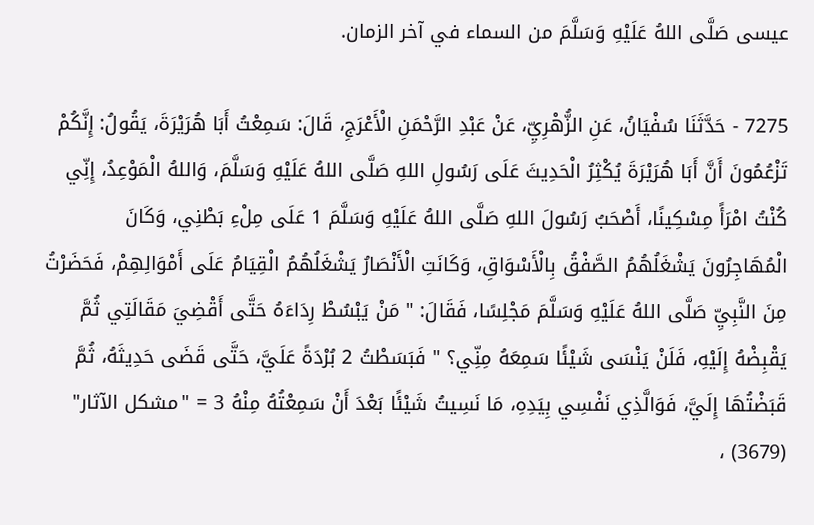عيسى صَلَّى اللهُ عَلَيْهِ وَسَلَّمَ من السماء في آخر الزمان.

7275 - حَدَّثَنَا سُفْيَانُ، عَنِ الزُّهْرِيِّ، عَنْ عَبْدِ الرَّحْمَنِ الْأَعْرَجِ، قَالَ: سَمِعْتُ أَبَا هُرَيْرَةَ، يَقُولُ: إِنَّكُمْ تَزْعُمُونَ أَنَّ أَبَا هُرَيْرَةَ يُكْثِرُ الْحَدِيثَ عَلَى رَسُولِ اللهِ صَلَّى اللهُ عَلَيْهِ وَسَلَّمَ، وَاللهُ الْمَوْعِدُ، إِنِّي كُنْتُ امْرَأً مِسْكِينًا، أَصْحَبُ رَسُولَ اللهِ صَلَّى اللهُ عَلَيْهِ وَسَلَّمَ 1 عَلَى مِلْءِ بَطْنِي، وَكَانَ الْمُهَاجِرُونَ يَشْغَلُهُمُ الصَّفْقُ بِالْأَسْوَاقِ، وَكَانَتِ الْأَنْصَارُ يَشْغَلُهُمُ الْقِيَامُ عَلَى أَمْوَالِهِمْ، فَحَضَرْتُ مِنَ النَّبِيِّ صَلَّى اللهُ عَلَيْهِ وَسَلَّمَ مَجْلِسًا، فَقَالَ: " مَنْ يَبْسُطْ رِدَاءَهُ حَتَّى أَقْضِيَ مَقَالَتِي ثُمَّ يَقْبِضْهُ إِلَيْهِ، فَلَنْ يَنْسَى شَيْئًا سَمِعَهُ مِنِّي؟ " فَبَسَطْتُ 2 بُرْدَةً عَلَيَّ، حَتَّى قَضَى حَدِيثَهُ، ثُمَّ قَبَضْتُهَا إِلَيَّ، فَوَالَّذِي نَفْسِي بِيَدِهِ، مَا نَسِيتُ شَيْئًا بَعْدَ أَنْ سَمِعْتُهُ مِنْهُ 3 = "مشكل الآثار" (3679) ،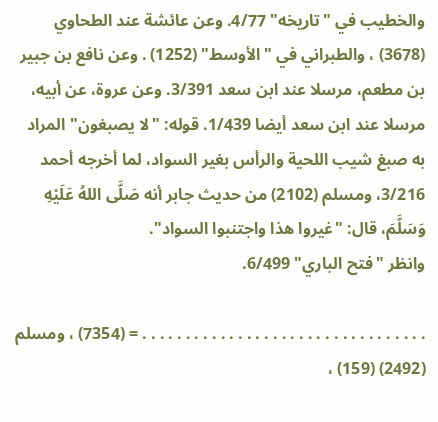والخطيب في "تاريخه" 4/77. وعن عائشة عند الطحاوي (3678) ، والطبراني في "الأوسط" (1252) . وعن نافع بن جبير بن مطعم، مرسلا عند ابن سعد 3/391. وعن عروة، عن أبيه، مرسلا عند ابن سعد أيضا 1/439. قوله: "لا يصبغون" المراد به صبغ شيب اللحية والرأس بغير السواد، لما أخرجه أحمد 3/216، ومسلم (2102) من حديث جابر أنه صَلَّى اللهُ عَلَيْهِ وَسَلَّمَ، قال: "غيروا هذا واجتنبوا السواد".
وانظر "فتح الباري" 6/499.

. . . . . . . . . . . . . . . . . . . . . . . . . . . . . . . . . = (7354) ، ومسلم (2492) (159) ،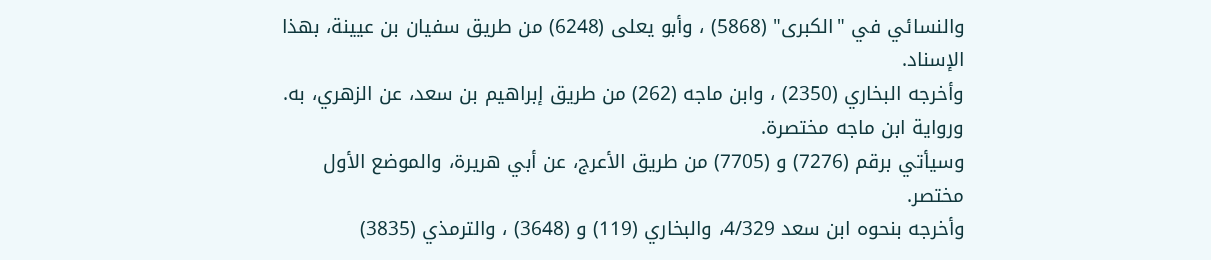والنسائي في "الكبرى" (5868) ، وأبو يعلى (6248) من طريق سفيان بن عيينة، بهذا الإسناد.
وأخرجه البخاري (2350) ، وابن ماجه (262) من طريق إبراهيم بن سعد، عن الزهري، به.
ورواية ابن ماجه مختصرة.
وسيأتي برقم (7276) و (7705) من طريق الأعرج، عن أبي هريرة، والموضع الأول مختصر.
وأخرجه بنحوه ابن سعد 4/329، والبخاري (119) و (3648) ، والترمذي (3835)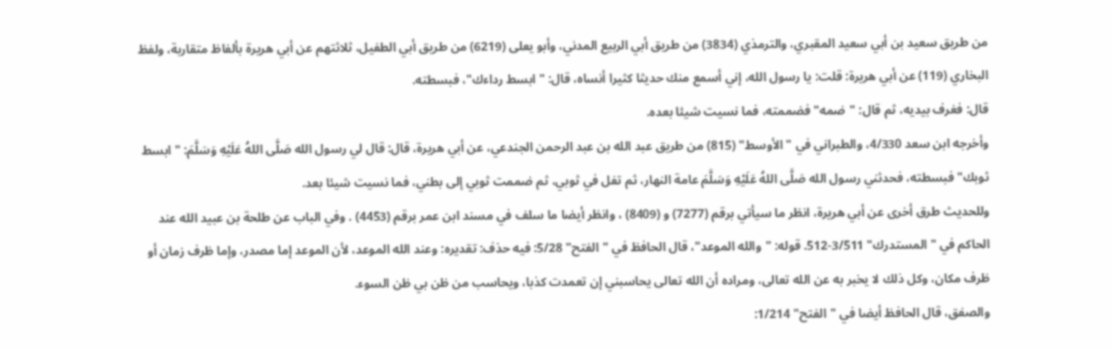من طريق سعيد بن أبي سعيد المقبري، والترمذي (3834) من طريق أبي الربيع المدني، وأبو يعلى (6219) من طريق أبي الطفيل، ثلاثتهم عن أبي هريرة بألفاظ متقاربة، ولفظ البخاري (119) عن أبي هريرة: قلت: يا رسول الله، إني أسمع منك حديثا كثيرا أنساه، قال: "ابسط رداءك"، فبسطته.
قال: فغرف بيديه، ثم قال: "ضمه" فضممته، فما نسيت شيئا بعده.
وأخرجه ابن سعد 4/330، والطبراني في "الأوسط" (815) من طريق عبد الله بن عبد الرحمن الجندعي، عن أبي هريرة، قال: قال لي رسول الله صَلَّى اللهُ عَلَيْهِ وَسَلَّمَ: "ابسط ثوبك" فبسطته، فحدثني رسول الله صَلَّى اللهُ عَلَيْهِ وَسَلَّمَ عامة النهار، ثم تفل في ثوبي، ثم ضممت ثوبي إلى بطني، فما نسيت شيئا بعد.
وللحديث طرق أخرى عن أبي هريرة، انظر ما سيأتي برقم (7277) و (8409) ، وانظر أيضا ما سلف في مسند ابن عمر برقم (4453) . وفي الباب عن طلحة بن عبيد الله عند الحاكم في "المستدرك" 3/511-512. قوله: "والله الموعد"، قال الحافظ في "الفتح" 5/28: فيه حذف: تقديره: وعند الله الموعد، لأن الموعد إما مصدر، وإما ظرف زمان أو ظرف مكان، وكل ذلك لا يخبر به عن الله تعالى، ومراده أن الله تعالى يحاسبني إن تعمدت كذبا، ويحاسب من ظن بي ظن السوء.
والصفق، قال الحافظ أيضا في "الفتح" 1/214: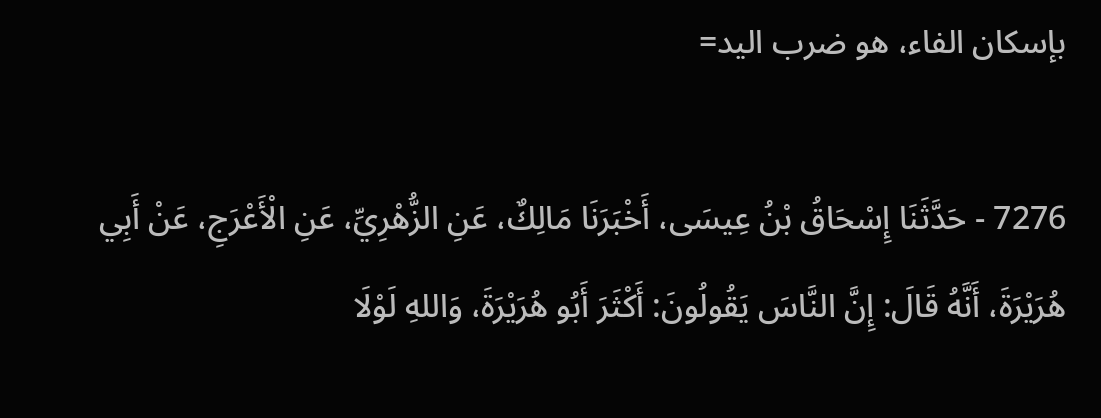بإسكان الفاء، هو ضرب اليد=

7276 - حَدَّثَنَا إِسْحَاقُ بْنُ عِيسَى، أَخْبَرَنَا مَالِكٌ، عَنِ الزُّهْرِيِّ، عَنِ الْأَعْرَجِ، عَنْ أَبِي هُرَيْرَةَ، أَنَّهُ قَالَ: إِنَّ النَّاسَ يَقُولُونَ: أَكْثَرَ أَبُو هُرَيْرَةَ، وَاللهِ لَوْلَا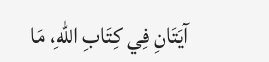آيَتَانِ فِي كِتَابِ اللهِ، مَا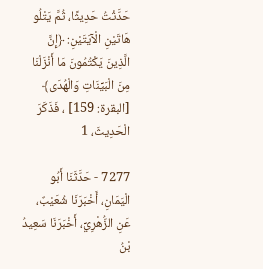حَدَّثْتُ حَدِيثًا، ثُمَّ يَتْلُو هَاتَيْنِ الْآيَتَيْنِ: ﴿إِنَّ الَّذِينَ يَكْتُمُونَ مَا أَنْزَلْنَا مِنَ الْبَيِّنَاتِ وَالْهُدَى﴾ [البقرة: 159] ، فَذَكَرَ الْحَدِيثَ، 1

7277 - حَدَّثَنَا أَبُو الْيَمَانِ، أَخْبَرَنَا شُعَيْبٌ، عَنِ الزُّهْرِيِّ، أَخْبَرَنَا سَعِيدُ بْنُ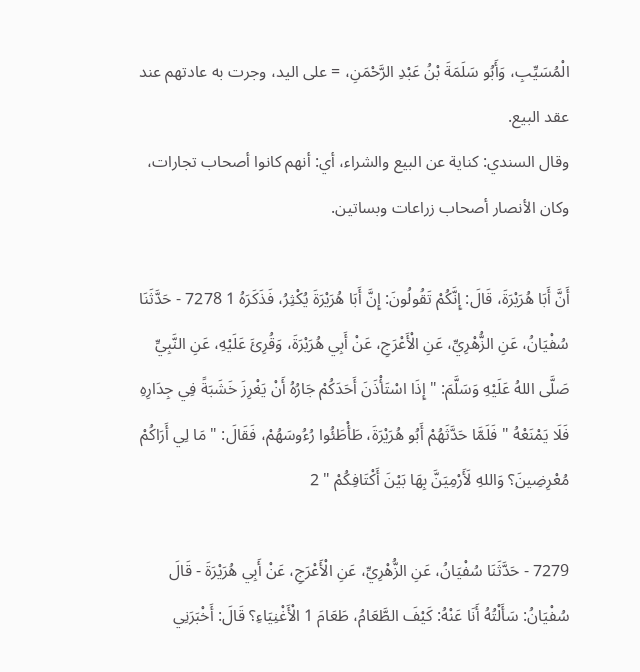الْمُسَيِّبِ، وَأَبُو سَلَمَةَ بْنُ عَبْدِ الرَّحْمَنِ، = على اليد، وجرت به عادتهم عند عقد البيع.
وقال السندي: كناية عن البيع والشراء، أي: أنهم كانوا أصحاب تجارات، وكان الأنصار أصحاب زراعات وبساتين.

أَنَّ أَبَا هُرَيْرَةَ، قَالَ: إِنَّكُمْ تَقُولُونَ: إِنَّ أَبَا هُرَيْرَةَ يُكْثِرُ، فَذَكَرَهُ 1 7278 - حَدَّثَنَا سُفْيَانُ، عَنِ الزُّهْرِيِّ، عَنِ الْأَعْرَجِ، عَنْ أَبِي هُرَيْرَةَ، وَقُرِئَ عَلَيْهِ، عَنِ النَّبِيِّ صَلَّى اللهُ عَلَيْهِ وَسَلَّمَ: " إِذَا اسْتَأْذَنَ أَحَدَكُمْ جَارُهُ أَنْ يَغْرِزَ خَشَبَةً فِي جِدَارِهِ فَلَا يَمْنَعْهُ " فَلَمَّا حَدَّثَهُمْ أَبُو هُرَيْرَةَ، طَأْطَئُوا رُءُوسَهُمْ، فَقَالَ: " مَا لِي أَرَاكُمْ مُعْرِضِينَ؟ وَاللهِ لَأَرْمِيَنَّ بِهَا بَيْنَ أَكْتَافِكُمْ " 2

7279 - حَدَّثَنَا سُفْيَانُ، عَنِ الزُّهْرِيِّ، عَنِ الْأَعْرَجِ، عَنْ أَبِي هُرَيْرَةَ - قَالَ سُفْيَانُ: سَأَلْتُهُ أَنَا عَنْهُ: كَيْفَ الطَّعَامُ، طَعَامَ 1 الْأَغْنِيَاءِ؟ قَالَ: أَخْبَرَنِي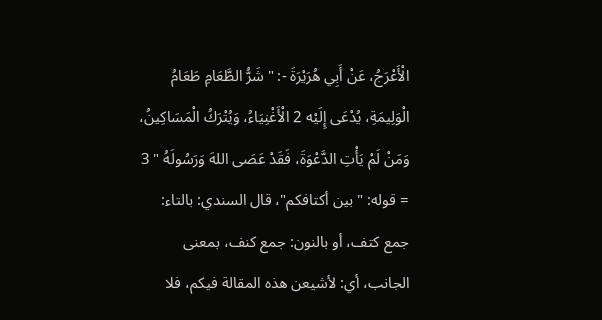الْأَعْرَجُ، عَنْ أَبِي هُرَيْرَةَ -: " شَرُّ الطَّعَامِ طَعَامُ الْوَلِيمَةِ، يُدْعَى إِلَيْه 2 الْأَغْنِيَاءُ، وَيُتْرَكُ الْمَسَاكِينُ، وَمَنْ لَمْ يَأْتِ الدَّعْوَةَ، فَقَدْ عَصَى اللهَ وَرَسُولَهُ " 3 = قوله: "بين أكتافكم"، قال السندي: بالتاء: جمع كتف، أو بالنون: جمع كنف، بمعنى الجانب، أي: لأشيعن هذه المقالة فيكم، فلا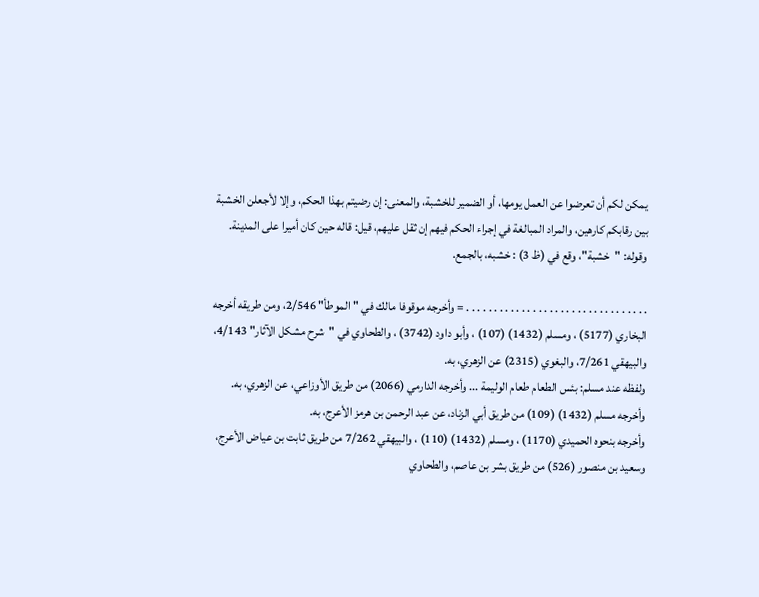يمكن لكم أن تعرضوا عن العمل يومها، أو الضمير للخشبة، والمعنى: إن رضيتم بهذا الحكم، وإلا لأجعلن الخشبة بين رقابكم كارهين، والمراد المبالغة في إجراء الحكم فيهم إن ثقل عليهم، قيل: قاله حين كان أميرا على المدينة.
وقوله: "خشبة"، وقع في (ظ 3) : خشبه، بالجمع.

. . . . . . . . . . . . . . . . . . . . . . . . . . . . . . . . . = وأخرجه موقوفا مالك في "الموطأ" 2/546، ومن طريقه أخرجه البخاري (5177) ، ومسلم (1432) (107) ، وأبو داود (3742) ، والطحاوي في "شرح مشكل الآثار" 4/143، والبيهقي 7/261، والبغوي (2315) عن الزهري، به.
ولفظه عند مسلم: بئس الطعام طعام الوليمة ... وأخرجه الدارمي (2066) من طريق الأوزاعي، عن الزهري، به.
وأخرجه مسلم (1432) (109) من طريق أبي الزناد، عن عبد الرحمن بن هرمز الأعرج، به.
وأخرجه بنحوه الحميدي (1170) ، ومسلم (1432) (110) ، والبيهقي 7/262 من طريق ثابت بن عياض الأعرج، وسعيد بن منصور (526) من طريق بشر بن عاصم، والطحاوي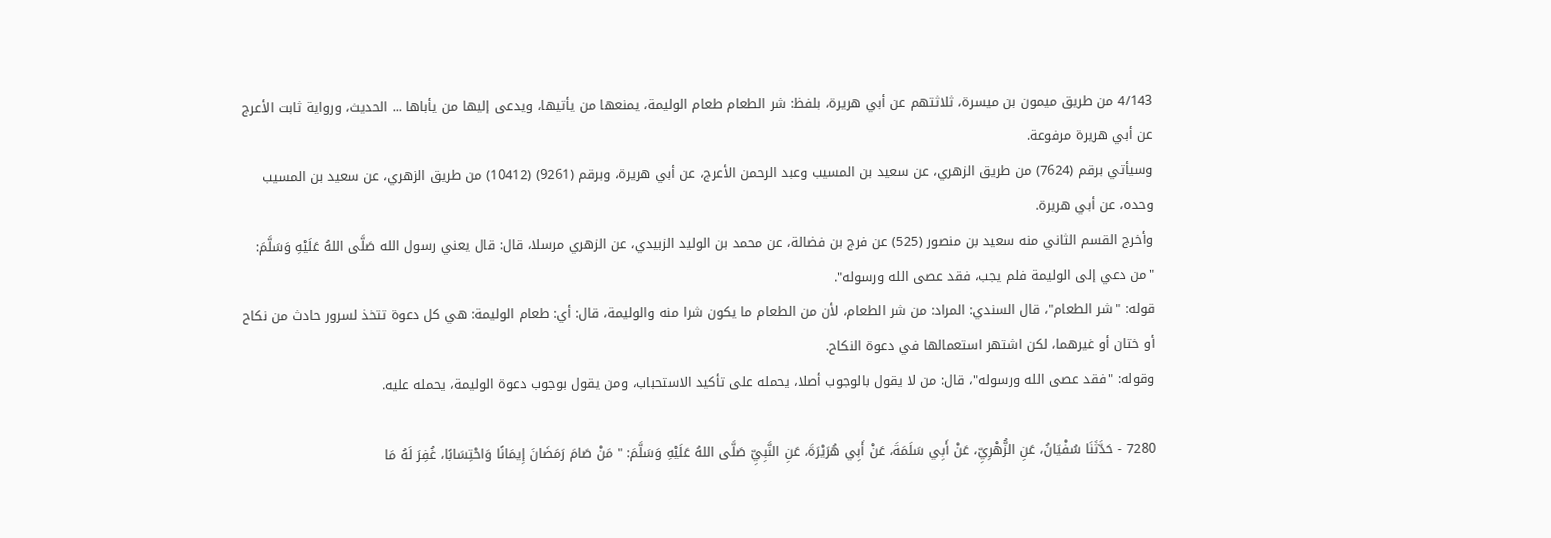4/143 من طريق ميمون بن ميسرة، ثلاثتهم عن أبي هريرة، بلفظ: شر الطعام طعام الوليمة، يمنعها من يأتيها، ويدعى إليها من يأباها ... الحديث، ورواية ثابت الأعرج عن أبي هريرة مرفوعة.
وسيأتي برقم (7624) من طريق الزهري، عن سعيد بن المسيب وعبد الرحمن الأعرج، عن أبي هريرة، وبرقم (9261) (10412) من طريق الزهري، عن سعيد بن المسيب وحده، عن أبي هريرة.
وأخرج القسم الثاني منه سعيد بن منصور (525) عن فرج بن فضالة، عن محمد بن الوليد الزبيدي، عن الزهري مرسلا، قال: قال يعني رسول الله صَلَّى اللهُ عَلَيْهِ وَسَلَّمَ: "من دعي إلى الوليمة فلم يجب، فقد عصى الله ورسوله".
قوله: "شر الطعام"، قال السندي: المراد: من شر الطعام، لأن من الطعام ما يكون شرا منه والوليمة، قال: أي: طعام الوليمة: هي كل دعوة تتخذ لسرور حادث من نكاح أو ختان أو غيرهما، لكن اشتهر استعمالها في دعوة النكاح.
وقوله: "فقد عصى الله ورسوله"، قال: من لا يقول بالوجوب أصلا، يحمله على تأكيد الاستحباب، ومن يقول بوجوب دعوة الوليمة، يحمله عليه.

7280 - حَدَّثَنَا سُفْيَانُ، عَنِ الزُّهْرِيِّ، عَنْ أَبِي سَلَمَةَ، عَنْ أَبِي هُرَيْرَةَ، عَنِ النَّبِيِّ صَلَّى اللهُ عَلَيْهِ وَسَلَّمَ: " مَنْ صَامَ رَمَضَانَ إِيمَانًا وَاحْتِسَابًا، غُفِرَ لَهُ مَا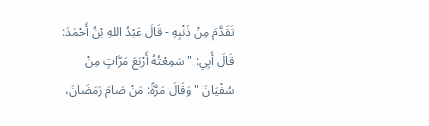تَقَدَّمَ مِنْ ذَنْبِهِ - قَالَ عَبْدُ اللهِ بْنُ أَحْمَدَ: قَالَ أَبِي: " سَمِعْتُهُ أَرْبَعَ مَرَّاتٍ مِنْ سُفْيَانَ " وَقَالَ مَرَّةً: مَنْ صَامَ رَمَضَانَ،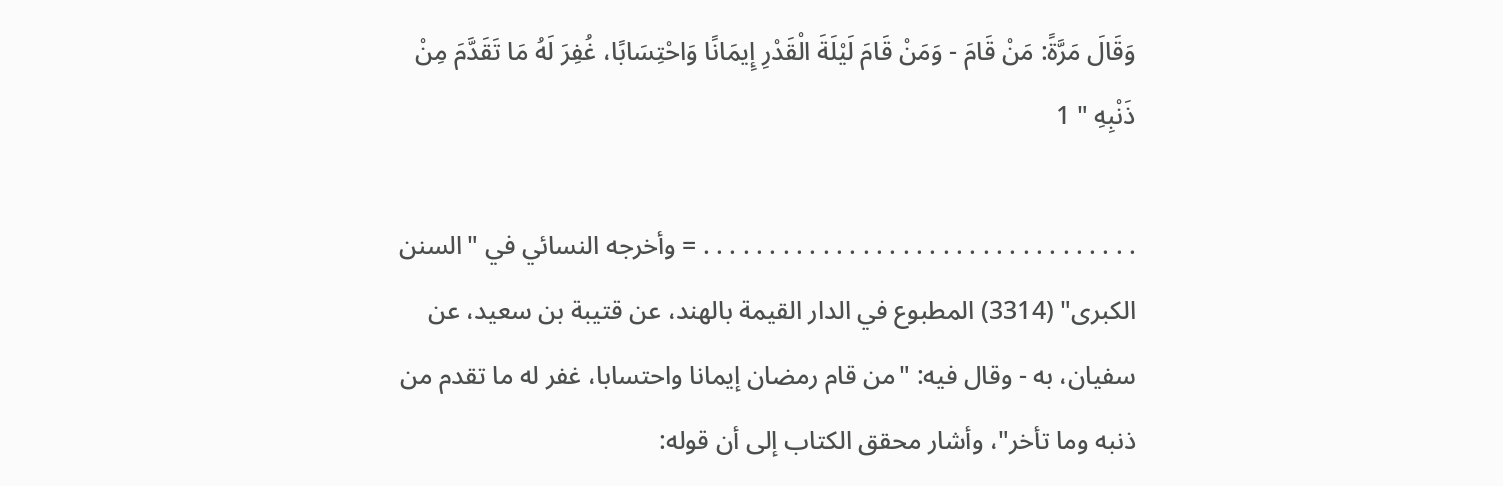وَقَالَ مَرَّةً: مَنْ قَامَ - وَمَنْ قَامَ لَيْلَةَ الْقَدْرِ إِيمَانًا وَاحْتِسَابًا، غُفِرَ لَهُ مَا تَقَدَّمَ مِنْ ذَنْبِهِ " 1

. . . . . . . . . . . . . . . . . . . . . . . . . . . . . . . . . = وأخرجه النسائي في "السنن الكبرى" (3314) المطبوع في الدار القيمة بالهند، عن قتيبة بن سعيد، عن سفيان، به - وقال فيه: "من قام رمضان إيمانا واحتسابا، غفر له ما تقدم من ذنبه وما تأخر"، وأشار محقق الكتاب إلى أن قوله: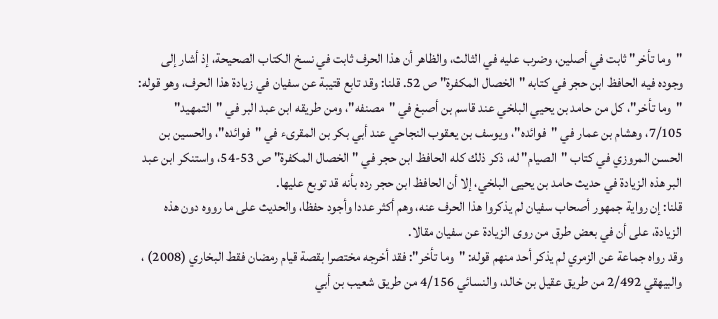"وما تأخر" ثابت في أصلين، وضرب عليه في الثالث، والظاهر أن هذا الحرف ثابت في نسخ الكتاب الصحيحة، إذ أشار إلى وجوده فيه الحافظ ابن حجر في كتابه "الخصال المكفرة" ص 52. قلنا: وقد تابع قتيبة عن سفيان في زيادة هذا الحرف، وهو قوله: "وما تأخر"، كل من حامد بن يحيي البلخي عند قاسم بن أصبغ في "مصنفه"، ومن طريقه ابن عبد البر في "التمهيد" 7/105، وهشام بن عمار في "فوائده"، ويوسف بن يعقوب النجاحي عند أبي بكر بن المقرىء في "فوائده"، والحسين بن الحسن المروزي في كتاب "الصيام" له، ذكر ذلك كله الحافظ ابن حجر في "الخصال المكفرة" ص 53-54، واستنكر ابن عبد البر هذه الزيادة في حديث حامد بن يحيى البلخي، إلا أن الحافظ ابن حجر رده بأنه قد توبع عليها.
قلنا: إن رواية جمهور أصحاب سفيان لم يذكروا هذا الحرف عنه، وهم أكثر عددا وأجود حفظا، والحديث على ما رووه دون هذه الزيادة، على أن في بعض طرق من روى الزيادة عن سفيان مقالا.
وقد رواه جماعة عن الزمري لم يذكر أحد منهم قوله: "وما تأخر": فقد أخرجه مختصرا بقصة قيام رمضان فقط البخاري (2008) ، والبيهقي 2/492 من طريق عقيل بن خالد، والنسائي 4/156 من طريق شعيب بن أبي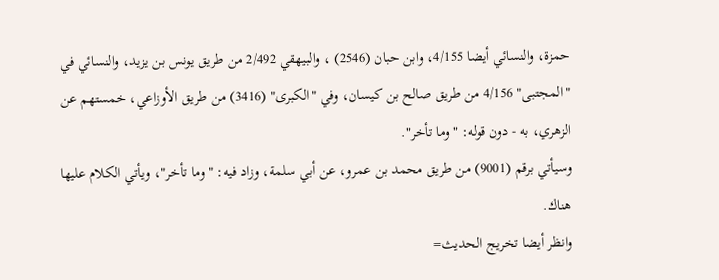حمزة، والنسائي أيضا 4/155، وابن حبان (2546) ، والبيهقي 2/492 من طريق يونس بن يزيد، والنسائي في "المجتبى" 4/156 من طريق صالح بن كيسان، وفي "الكبرى" (3416) من طريق الأوزاعي، خمستهم عن الزهري، به - دون قوله: "وما تأخر".
وسيأتي برقم (9001) من طريق محمد بن عمرو، عن أبي سلمة، وزاد فيه: "وما تأخر"، ويأتي الكلام عليها هناك.
وانظر أيضا تخريج الحديث=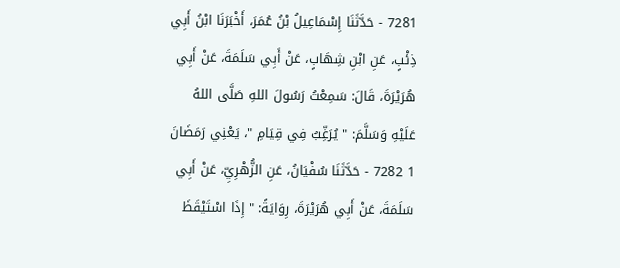7281 - حَدَّثَنَا إِسْمَاعِيلُ بْنُ عُمَرَ، أَخْبَرَنَا ابْنُ أَبِي ذِئْبٍ، عَنِ ابْنِ شِهَابٍ، عَنْ أَبِي سَلَمَةَ، عَنْ أَبِي هُرَيْرَةَ، قَالَ: سَمِعْتُ رَسُولَ اللهِ صَلَّى اللهُ عَلَيْهِ وَسَلَّمَ: " يُرَغِّبُ فِي قِيَامِ "، يَعْنِي رَمَضَانَ 1 7282 - حَدَّثَنَا سُفْيَانُ، عَنِ الزُّهْرِيِّ، عَنْ أَبِي سَلَمَةَ، عَنْ أَبِي هُرَيْرَةَ، رِوَايَةً: " إِذَا اسْتَيْقَظَ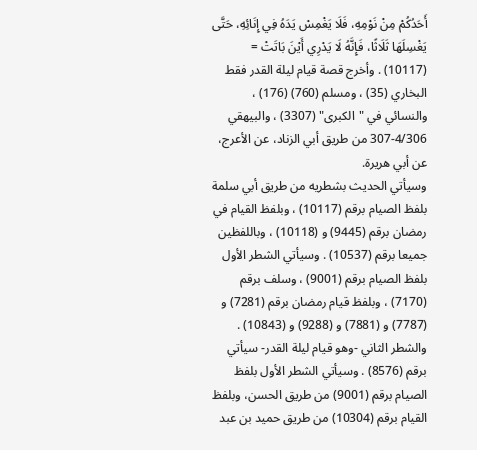أَحَدُكُمْ مِنْ نَوْمِهِ، فَلَا يَغْمِسْ يَدَهُ فِي إِنَائِهِ، حَتَّى يَغْسِلَهَا ثَلَاثًا، فَإِنَّهُ لَا يَدْرِي أَيْنَ بَاتَتْ = (10117) . وأخرج قصة قيام ليلة القدر فقط البخاري (35) ، ومسلم (760) (176) ، والنسائي في "الكبرى" (3307) ، والبيهقي 4/306-307 من طريق أبي الزناد، عن الأعرج، عن أبي هريرة.
وسيأتي الحديث بشطريه من طريق أبي سلمة بلفظ الصيام برقم (10117) ، وبلفظ القيام في رمضان برقم (9445) و (10118) ، وباللفظين جميعا برقم (10537) . وسيأتي الشطر الأول بلفظ الصيام برقم (9001) ، وسلف برقم (7170) ، وبلفظ قيام رمضان برقم (7281) و (7787) و (7881) و (9288) و (10843) . والشطر الثاني -وهو قيام ليلة القدر- سيأتي برقم (8576) . وسيأتي الشطر الأول بلفظ الصيام برقم (9001) من طريق الحسن، وبلفظ القيام برقم (10304) من طريق حميد بن عبد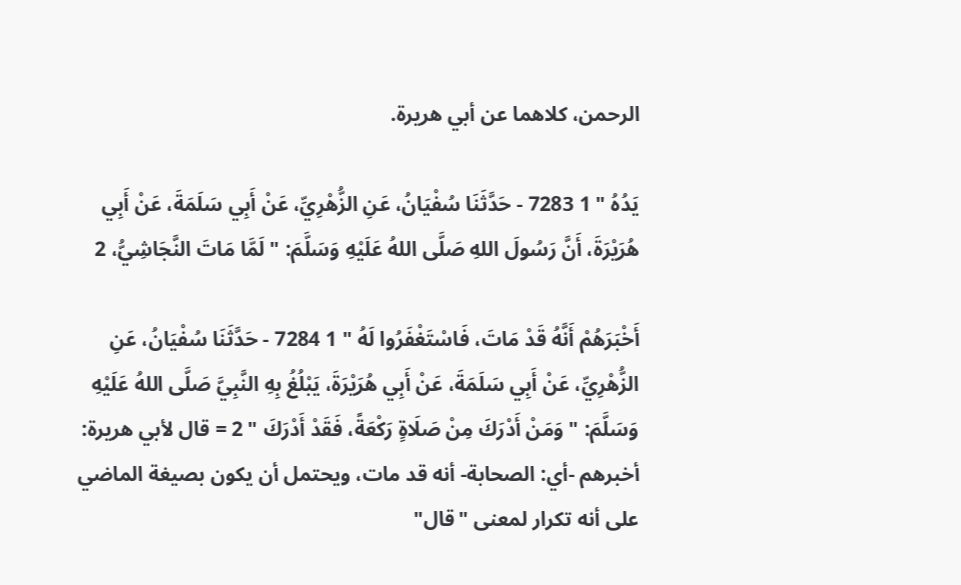الرحمن، كلاهما عن أبي هريرة.

يَدُهُ " 1 7283 - حَدَّثَنَا سُفْيَانُ، عَنِ الزُّهْرِيِّ، عَنْ أَبِي سَلَمَةَ، عَنْ أَبِي هُرَيْرَةَ، أَنَّ رَسُولَ اللهِ صَلَّى اللهُ عَلَيْهِ وَسَلَّمَ: " لَمَّا مَاتَ النَّجَاشِيُّ، 2

أَخْبَرَهُمْ أَنَّهُ قَدْ مَاتَ، فَاسْتَغْفَرُوا لَهُ " 1 7284 - حَدَّثَنَا سُفْيَانُ، عَنِ الزُّهْرِيِّ، عَنْ أَبِي سَلَمَةَ، عَنْ أَبِي هُرَيْرَةَ، يَبْلُغُ بِهِ النَّبِيَّ صَلَّى اللهُ عَلَيْهِ وَسَلَّمَ: " وَمَنْ أَدْرَكَ مِنْ صَلَاةٍ رَكْعَةً، فَقَدْ أَدْرَكَ " 2 = قال لأبي هريرة: أخبرهم -أي: الصحابة- أنه قد مات، ويحتمل أن يكون بصيغة الماضي على أنه تكرار لمعنى "قال"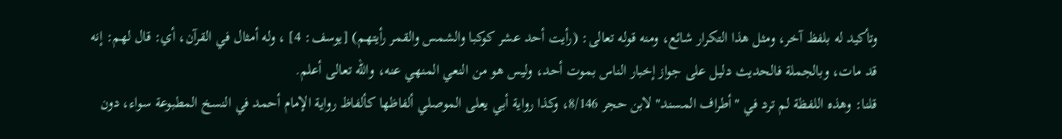وتأكيد له بلفظ آخر، ومثل هذا التكرار شائع، ومنه قوله تعالى: (رأيت أحد عشر كوكبا والشمس والقمر رأيتهم) [يوسف: 4] ، وله أمثال في القرآن، أي: قال لهم: إنه قد مات، وبالجملة فالحديث دليل على جواز إخبار الناس بموت أحد، وليس هو من النعي المنهي عنه، والله تعالى أعلم.
قلنا: وهذه اللفظة لم ترد في "أطراف المسند" لابن حجر 8/146، وكذا رواية أبي يعلى الموصلي ألفاظها كألفاظ رواية الإمام أحمد في النسخ المطبوعة سواء، دون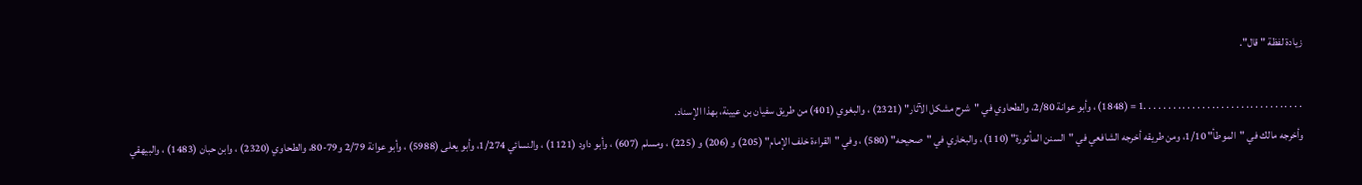زيادة لفظة " قال".

. . . . . . . . . . . . . . . . . . . . . . . . . . . . . . . . .1 = (1848) ، وأبو عوانة 2/80، والطحاوي في "شرح مشكل الآثار" (2321) ، والبغوي (401) من طريق سفيان بن عيينة، بهذا الإسناد.
وأخرجه مالك في "الموطأ" 1/10، ومن طريقه أخرجه الشافعي في "السنن المأثورة" (110) ، والبخاري في "صحيحه" (580) ، وفي "القراءة خلف الإمام" (205) و (206) و (225) ، ومسلم (607) ، وأبو داود (1121) ، والنسائي 1/274، وأبو يعلى (5988) ، وأبو عوانة 2/79 و79-80، والطحاوي (2320) ، وابن حبان (1483) ، والبيهقي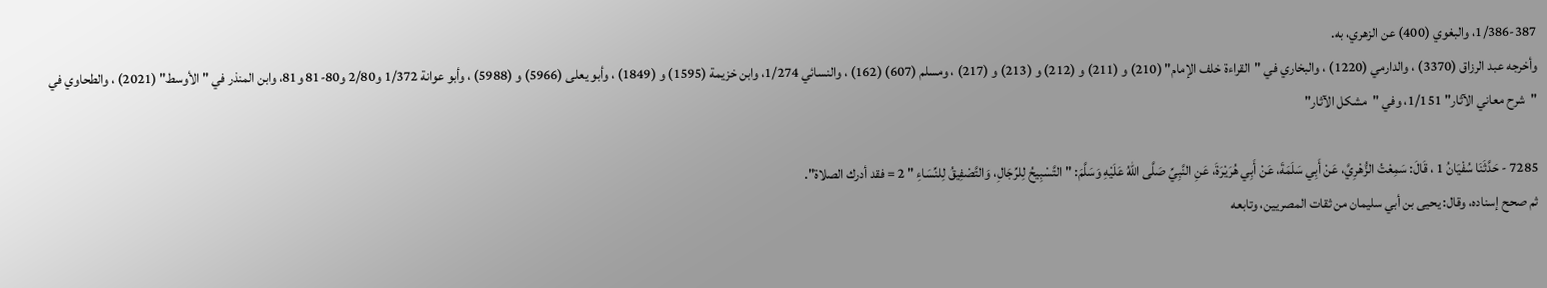1/386-387، والبغوي (400) عن الزهري، به.
وأخرجه عبد الرزاق (3370) ، والدارمي (1220) ، والبخاري في "القراءة خلف الإمام" (210) و (211) و (212) و (213) و (217) ، ومسلم (607) (162) ، والنسائي 1/274، وابن خزيمة (1595) و (1849) ، وأبو يعلى (5966) و (5988) ، وأبو عوانة 1/372 و2/80 و80-81 و81، وابن المنذر في "الأوسط" (2021) ، والطحاوي في "شرح معاني الآثار" 1/151، وفي "مشكل الآثار"

7285 - حَدَّثَنَا سُفْيَانُ 1 ، قَالَ: سَمِعْتُ الزُّهْرِيَّ، عَنْ أَبِي سَلَمَةَ، عَنْ أَبِي هُرَيْرَةَ، عَنِ النَّبِيِّ صَلَّى اللهُ عَلَيْهِ وَسَلَّمَ: " التَّسْبِيحُ لِلرِّجَالِ، وَالتَّصْفِيقُ لِلنِّسَاءِ " 2 = فقد أدرك الصلاة".
ثم صحح إسناده، وقال: يحيى بن أبي سليمان من ثقات المصريين، وتابعه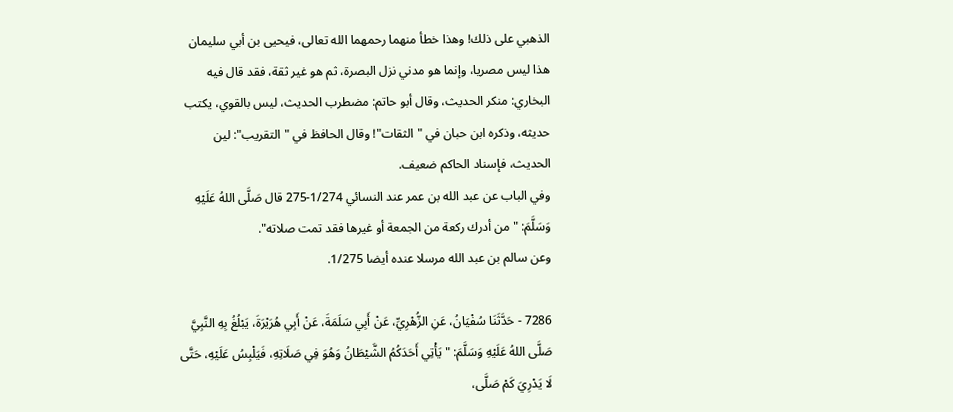الذهبي على ذلك! وهذا خطأ منهما رحمهما الله تعالى، فيحيى بن أبي سليمان هذا ليس مصريا، وإنما هو مدني نزل البصرة، ثم هو غير ثقة، فقد قال فيه البخاري: منكر الحديث، وقال أبو حاتم: مضطرب الحديث، ليس بالقوي، يكتب حديثه، وذكره ابن حبان في "الثقات"! وقال الحافظ في "التقريب": لين الحديث، فإسناد الحاكم ضعيف.
وفي الباب عن عبد الله بن عمر عند النسائي 1/274-275 قال صَلَّى اللهُ عَلَيْهِ وَسَلَّمَ: "من أدرك ركعة من الجمعة أو غيرها فقد تمت صلاته".
وعن سالم بن عبد الله مرسلا عنده أيضا 1/275.

7286 - حَدَّثَنَا سُفْيَانُ، عَنِ الزُّهْرِيِّ، عَنْ أَبِي سَلَمَةَ، عَنْ أَبِي هُرَيْرَةَ، يَبْلُغُ بِهِ النَّبِيَّ صَلَّى اللهُ عَلَيْهِ وَسَلَّمَ: " يَأْتِي أَحَدَكُمُ الشَّيْطَانُ وَهُوَ فِي صَلَاتِهِ، فَيَلْبِسُ عَلَيْهِ، حَتَّى لَا يَدْرِيَ كَمْ صَلَّى،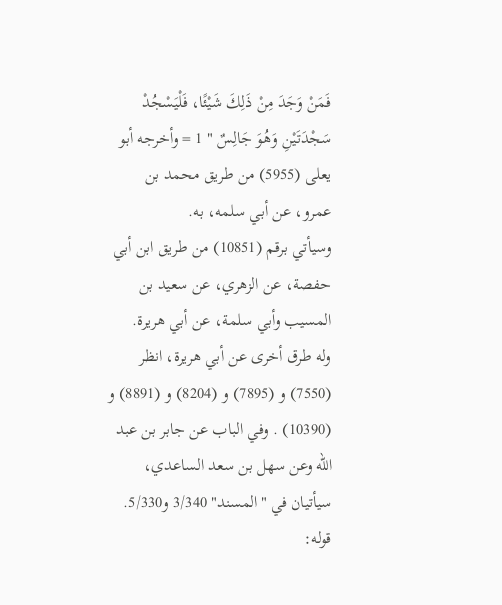فَمَنْ وَجَدَ مِنْ ذَلِكَ شَيْئًا، فَلْيَسْجُدْ سَجْدَتَيْنِ وَهُوَ جَالِسٌ " 1 = وأخرجه أبو يعلى (5955) من طريق محمد بن عمرو، عن أبي سلمه، به.
وسيأتي برقم (10851) من طريق ابن أبي حفصة، عن الزهري، عن سعيد بن المسيب وأبي سلمة، عن أبي هريرة.
وله طرق أخرى عن أبي هريرة، انظر (7550) و (7895) و (8204) و (8891) و (10390) . وفي الباب عن جابر بن عبد الله وعن سهل بن سعد الساعدي، سيأتيان في "المسند" 3/340 و5/330. قوله: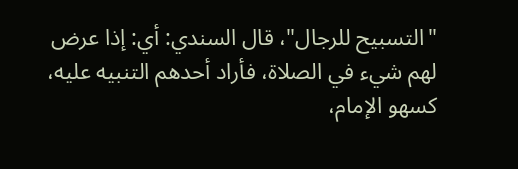"التسبيح للرجال"، قال السندي: أي: إذا عرض لهم شيء في الصلاة، فأراد أحدهم التنبيه عليه، كسهو الإمام،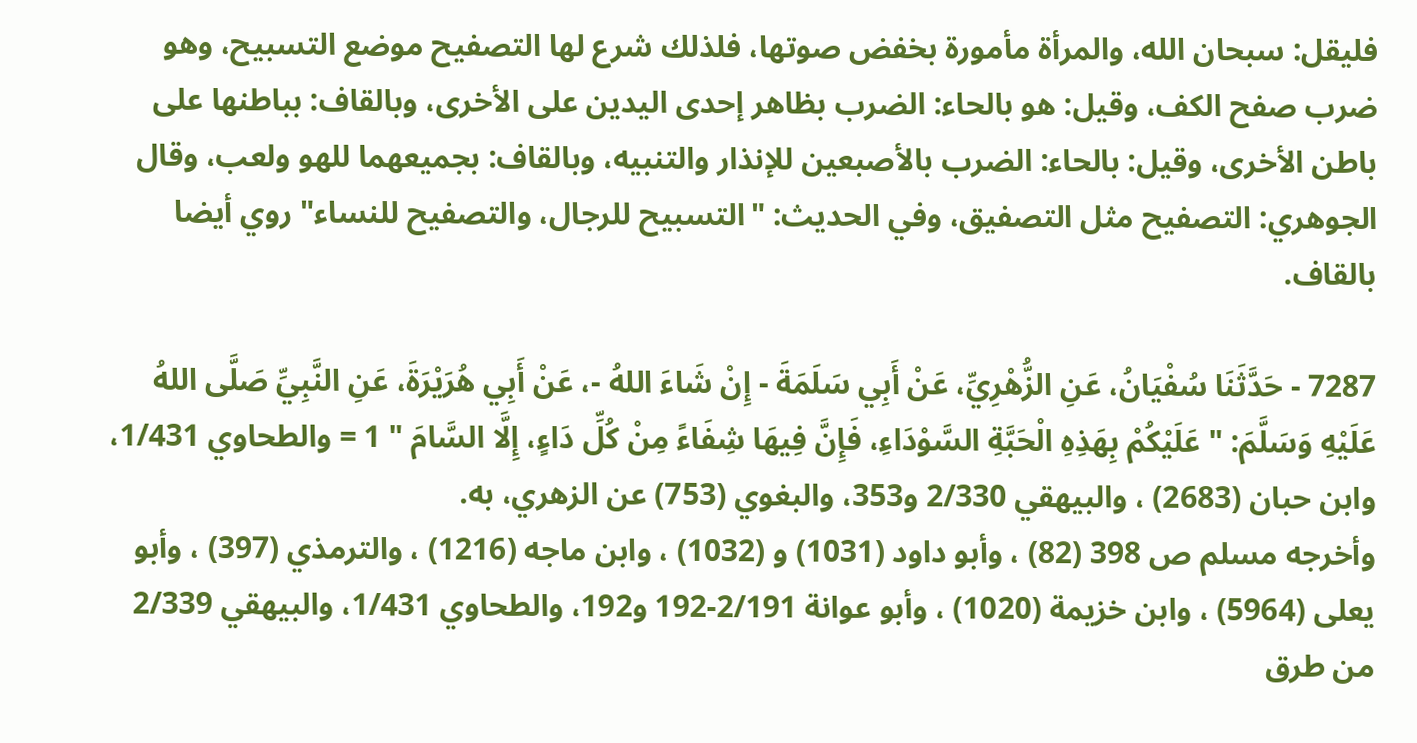فليقل: سبحان الله، والمرأة مأمورة بخفض صوتها، فلذلك شرع لها التصفيح موضع التسبيح، وهو ضرب صفح الكف، وقيل: هو بالحاء: الضرب بظاهر إحدى اليدين على الأخرى، وبالقاف: بباطنها على باطن الأخرى، وقيل: بالحاء: الضرب بالأصبعين للإنذار والتنبيه، وبالقاف: بجميعهما للهو ولعب، وقال الجوهري: التصفيح مثل التصفيق، وفي الحديث: "التسبيح للرجال، والتصفيح للنساء" روي أيضا بالقاف.

7287 - حَدَّثَنَا سُفْيَانُ، عَنِ الزُّهْرِيِّ، عَنْ أَبِي سَلَمَةَ - إِنْ شَاءَ اللهُ -، عَنْ أَبِي هُرَيْرَةَ، عَنِ النَّبِيِّ صَلَّى اللهُ عَلَيْهِ وَسَلَّمَ: " عَلَيْكُمْ بِهَذِهِ الْحَبَّةِ السَّوْدَاءِ، فَإِنَّ فِيهَا شِفَاءً مِنْ كُلِّ دَاءٍ، إِلَّا السَّامَ " 1 = والطحاوي 1/431، وابن حبان (2683) ، والبيهقي 2/330 و353، والبغوي (753) عن الزهري، به.
وأخرجه مسلم ص 398 (82) ، وأبو داود (1031) و (1032) ، وابن ماجه (1216) ، والترمذي (397) ، وأبو يعلى (5964) ، وابن خزيمة (1020) ، وأبو عوانة 2/191-192 و192، والطحاوي 1/431، والبيهقي 2/339 من طرق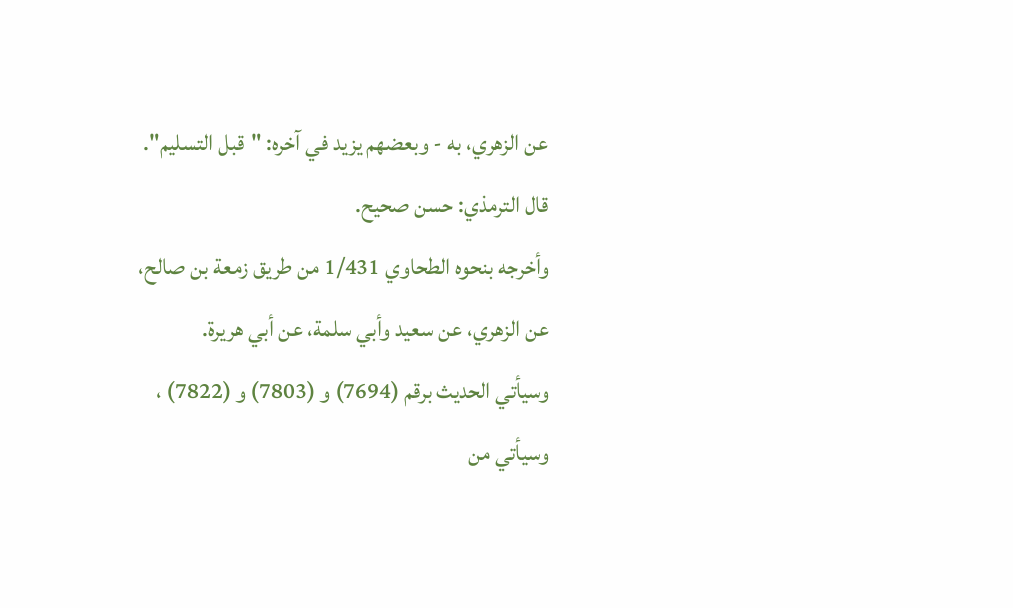عن الزهري، به - وبعضهم يزيد في آخره: "قبل التسليم".
قال الترمذي: حسن صحيح.
وأخرجه بنحوه الطحاوي 1/431 من طريق زمعة بن صالح، عن الزهري، عن سعيد وأبي سلمة، عن أبي هريرة.
وسيأتي الحديث برقم (7694) و (7803) و (7822) ، وسيأتي من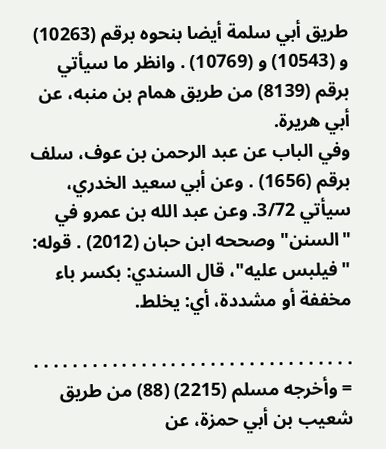طريق أبي سلمة أيضا بنحوه برقم (10263) و (10543) و (10769) . وانظر ما سيأتي برقم (8139) من طريق همام بن منبه، عن أبي هريرة.
وفي الباب عن عبد الرحمن بن عوف، سلف برقم (1656) . وعن أبي سعيد الخدري، سيأتي 3/72. وعن عبد الله بن عمرو في "السنن" وصححه ابن حبان (2012) . قوله: "فيلبس عليه"، قال السندي: بكسر باء مخففة أو مشددة، أي: يخلط.

. . . . . . . . . . . . . . . . . . . . . . . . . . . . . . . . . = وأخرجه مسلم (2215) (88) من طريق شعيب بن أبي حمزة، عن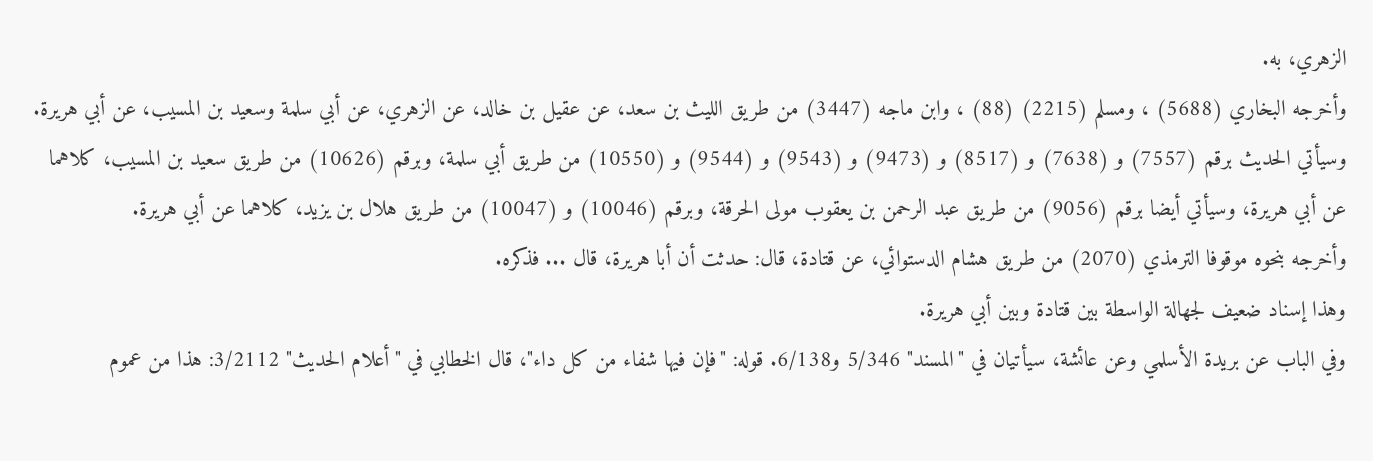الزهري، به.
وأخرجه البخاري (5688) ، ومسلم (2215) (88) ، وابن ماجه (3447) من طريق الليث بن سعد، عن عقيل بن خالد، عن الزهري، عن أبي سلمة وسعيد بن المسيب، عن أبي هريرة.
وسيأتي الحديث برقم (7557) و (7638) و (8517) و (9473) و (9543) و (9544) و (10550) من طريق أبي سلمة، وبرقم (10626) من طريق سعيد بن المسيب، كلاهما عن أبي هريرة، وسيأتي أيضا برقم (9056) من طريق عبد الرحمن بن يعقوب مولى الحرقة، وبرقم (10046) و (10047) من طريق هلال بن يزيد، كلاهما عن أبي هريرة.
وأخرجه بنحوه موقوفا الترمذي (2070) من طريق هشام الدستوائي، عن قتادة، قال: حدثت أن أبا هريرة، قال ... فذكره.
وهذا إسناد ضعيف لجهالة الواسطة بين قتادة وبين أبي هريرة.
وفي الباب عن بريدة الأسلمي وعن عائشة، سيأتيان في "المسند" 5/346 و6/138. قوله: "فإن فيها شفاء من كل داء"، قال الخطابي في "أعلام الحديث" 3/2112: هذا من عموم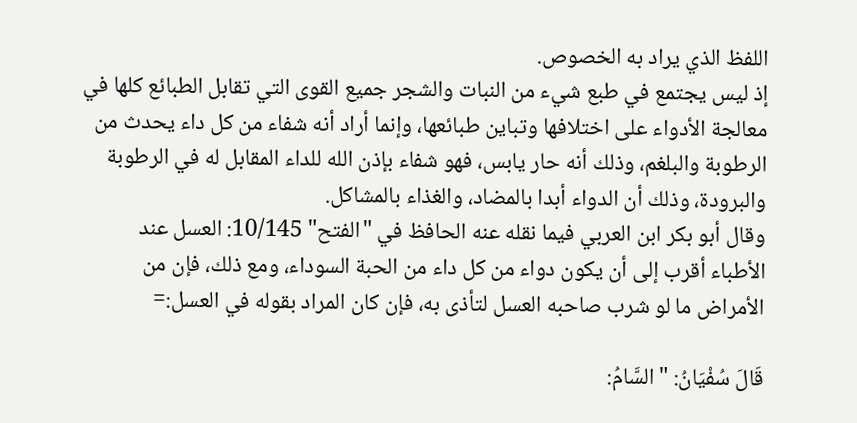اللفظ الذي يراد به الخصوص.
إذ ليس يجتمع في طبع شيء من النبات والشجر جميع القوى التي تقابل الطبائع كلها في معالجة الأدواء على اختلافها وتباين طبائعها، وإنما أراد أنه شفاء من كل داء يحدث من الرطوبة والبلغم، وذلك أنه حار يابس، فهو شفاء بإذن الله للداء المقابل له في الرطوبة والبرودة، وذلك أن الدواء أبدا بالمضاد، والغذاء بالمشاكل.
وقال أبو بكر ابن العربي فيما نقله عنه الحافظ في "الفتح" 10/145: العسل عند الأطباء أقرب إلى أن يكون دواء من كل داء من الحبة السوداء، ومع ذلك، فإن من الأمراض ما لو شرب صاحبه العسل لتأذى به، فإن كان المراد بقوله في العسل:=

قَالَ سُفْيَانُ: " السَّامُ: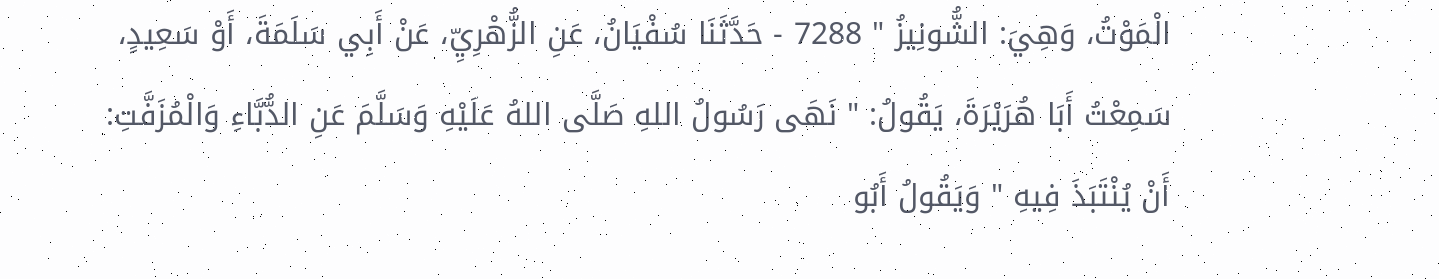الْمَوْتُ، وَهِيَ: الشُّونِيزُ " 7288 - حَدَّثَنَا سُفْيَانُ، عَنِ الزُّهْرِيِّ، عَنْ أَبِي سَلَمَةَ، أَوْ سَعِيدٍ، سَمِعْتُ أَبَا هُرَيْرَةَ، يَقُولُ: " نَهَى رَسُولُ اللهِ صَلَّى اللهُ عَلَيْهِ وَسَلَّمَ عَنِ الدُّبَّاءِ وَالْمُزَفَّتِ: أَنْ يُنْتَبَذَ فِيهِ " وَيَقُولُ أَبُو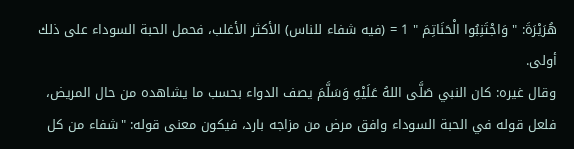هُرَيْرَةَ: " وَاجْتَنِبُوا الْحَنَاتِمَ " 1 = (فيه شفاء للناس) الأكثر الأغلب، فحمل الحبة السوداء على ذلك أولى.
وقال غيره: كان النبي صَلَّى اللهُ عَلَيْهِ وَسَلَّمَ يصف الدواء بحسب ما يشاهده من حال المريض، فلعل قوله في الحبة السوداء وافق مرض من مزاجه بارد، فيكون معنى قوله: "شفاء من كل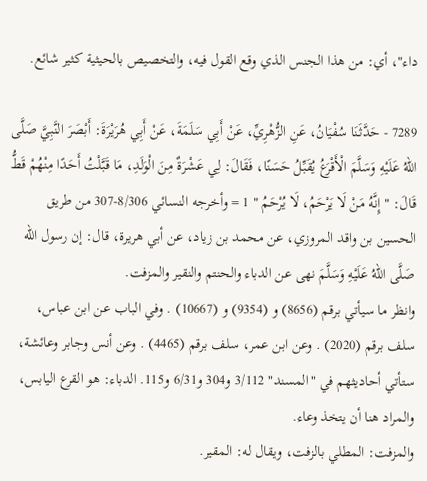داء"، أي: من هذا الجنس الذي وقع القول فيه، والتخصيص بالحيثية كثير شائع.

7289 - حَدَّثَنَا سُفْيَانُ، عَنِ الزُّهْرِيِّ، عَنْ أَبِي سَلَمَةَ، عَنْ أَبِي هُرَيْرَةَ: أَبْصَرَ النَّبِيَّ صَلَّى اللهُ عَلَيْهِ وَسَلَّمَ الْأَقْرَعُ يُقَبِّلُ حَسَنًا، فَقَالَ: لِي عَشْرَةٌ مِنَ الْوَلَدِ، مَا قَبَّلْتُ أَحَدًا مِنْهُمْ قَطُّ قَالَ: " إِنَّهُ مَنْ لَا يَرْحَمُ، لَا يُرْحَمُ " 1 = وأخرجه النسائي 8/306-307 من طريق الحسين بن واقد المروزي، عن محمد بن زياد، عن أبي هريرة، قال: إن رسول الله صَلَّى اللهُ عَلَيْهِ وَسَلَّمَ نهى عن الدباء والحنتم والنقير والمزفت.
وانظر ما سيأتي برقم (8656) و (9354) و (10667) . وفي الباب عن ابن عباس، سلف برقم (2020) . وعن ابن عمر، سلف برقم (4465) . وعن أنس وجابر وعائشة، ستأتي أحاديثهم في "المسند" 3/112 و304 و6/31 و115. الدباء: هو القرع اليابس، والمراد هنا أن يتخذ وعاء.
والمزفت: المطلي بالزفت، ويقال له: المقير.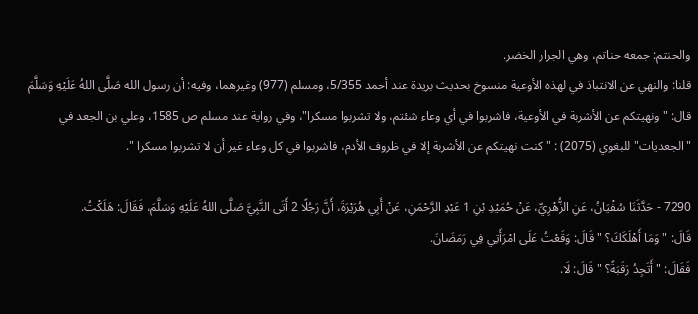والحنتم: جمعه حناتم، وهي الجرار الخضر.
قلنا: والنهي عن الانتباذ في لهذه الأوعية منسوخ بحديث بريدة عند أحمد 5/355، ومسلم (977) وغيرهما، وفيه: أن رسول الله صَلَّى اللهُ عَلَيْهِ وَسَلَّمَ قال: "ونهيتكم عن الأشربة في الأوعية، فاشربوا في أي وعاء شئتم، ولا تشربوا مسكرا"، وفي رواية عند مسلم ص 1585، وعلي بن الجعد في "الجعديات" للبغوي (2075) : "كنت نهيتكم عن الأشربة إلا في ظروف الأدم، فاشربوا في كل وعاء غير أن لا تشربوا مسكرا ".

7290 - حَدَّثَنَا سُفْيَانُ، عَنِ الزُّهْرِيِّ، عَنْ حُمَيْدِ بْنِ 1 عَبْدِ الرَّحْمَنِ، عَنْ أَبِي هُرَيْرَةَ، أَنَّ رَجُلًا 2 أَتَى النَّبِيَّ صَلَّى اللهُ عَلَيْهِ وَسَلَّمَ، فَقَالَ: هَلَكْتُ.
قَالَ: " وَمَا أَهْلَكَكَ؟ " قَالَ: وَقَعْتُ عَلَى امْرَأَتِي فِي رَمَضَانَ.
فَقَالَ: " أَتَجِدُ رَقَبَةً؟ " قَالَ: لَا.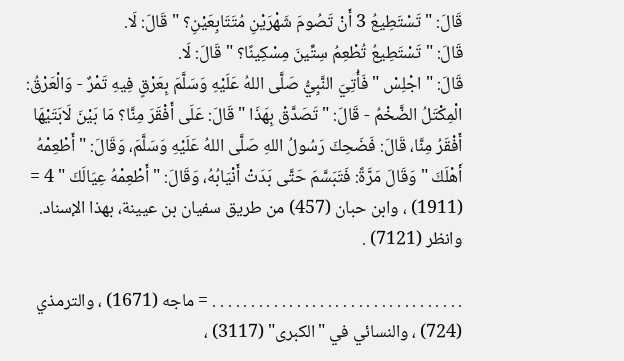قَالَ: " تَسْتَطِيعُ 3 أَنْ تَصُومَ شَهْرَيْنِ مُتَتَابِعَيْنِ؟ " قَالَ: لَا.
قَالَ: " تَسْتَطِيعُ تُطْعِمُ سِتِّينَ مِسْكِينًا؟ " قَالَ: لَا.
قَالَ: " اجْلِسْ " فَأُتِيَ النَّبِيُّ صَلَّى اللهُ عَلَيْهِ وَسَلَّمَ بِعَرْقٍ فِيهِ تَمْرٌ - وَالْعَرْقُ: الْمِكْتَلُ الضَّخْمُ - قَالَ: " تَصَدَّقْ بِهَذَا " قَالَ: عَلَى أَفْقَرَ مِنَّا؟ مَا بَيْنَ لَابَتَيْهَا أَفْقَرُ مِنَّا، قَالَ: فَضَحِكَ رَسُولُ اللهِ صَلَّى اللهُ عَلَيْهِ وَسَلَّمَ، وَقَالَ: " أَطْعِمْهُ أَهْلَكَ " وَقَالَ مَرَّةً: فَتَبَسَّمَ حَتَّى بَدَتْ أَنْيَابُهُ، وَقَالَ: " أَطْعِمْهُ عِيَالَكَ " 4 = (1911) ، وابن حبان (457) من طريق سفيان بن عيينة، بهذا الإسناد.
وانظر (7121) .

. . . . . . . . . . . . . . . . . . . . . . . . . . . . . . . . . = ماجه (1671) ، والترمذي (724) ، والنسائي في "الكبرى" (3117) ،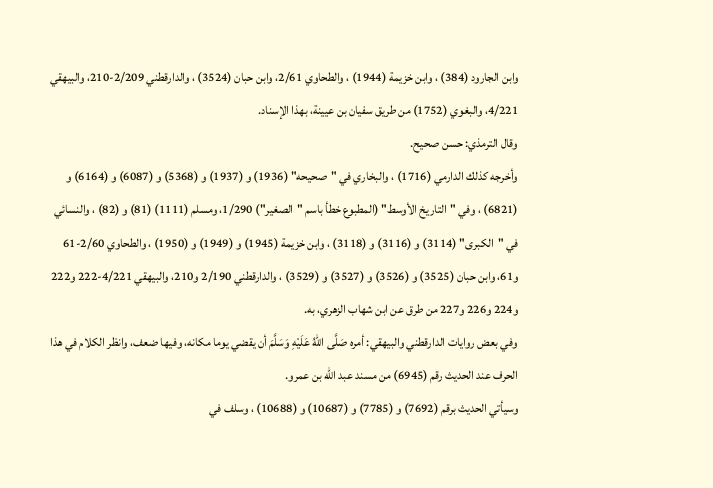وابن الجارود (384) ، وابن خزيمة (1944) ، والطحاوي 2/61، وابن حبان (3524) ، والدارقطني 2/209-210، والبيهقي 4/221، والبغوي (1752) من طريق سفيان بن عيينة، بهذا الإسناد.
وقال الترمذي: حسن صحيح.
وأخرجه كذلك الدارمي (1716) ، والبخاري في "صحيحه" (1936) و (1937) و (5368) و (6087) و (6164) و (6821) ، وفي "التاريخ الأوسط" (المطبوع خطأ باسم "الصغير") 1/290، ومسلم (1111) (81) و (82) ، والنسائي في "الكبرى" (3114) و (3116) و (3118) ، وابن خزيمة (1945) و (1949) و (1950) ، والطحاوي 2/60-61 و61، وابن حبان (3525) و (3526) و (3527) و (3529) ، والدارقطني 2/190 و210، والبيهقي 4/221-222 و222 و224 و226 و227 من طرق عن ابن شهاب الزهري، به.
وفي بعض روايات الدارقطني والبيهقي: أمره صَلَّى اللهُ عَلَيْهِ وَسَلَّمَ أن يقضي يوما مكانه، وفيها ضعف، وانظر الكلام في هذا الحرف عند الحديث رقم (6945) من مسند عبد الله بن عمرو.
وسيأتي الحديث برقم (7692) و (7785) و (10687) و (10688) ، وسلف في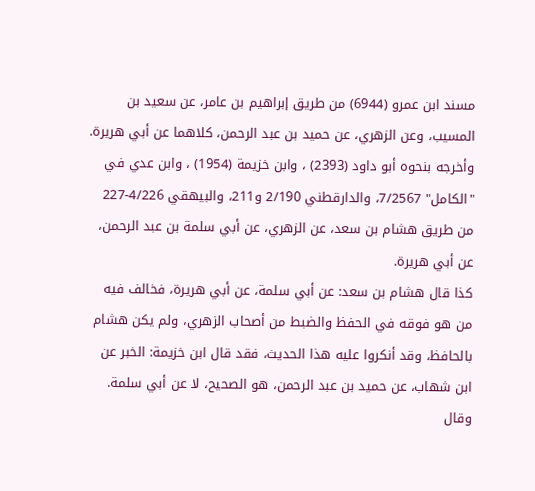مسند ابن عمرو (6944) من طريق إبراهيم بن عامر، عن سعيد بن المسيب، وعن الزهري، عن حميد بن عبد الرحمن، كلاهما عن أبي هريرة.
وأخرجه بنحوه أبو داود (2393) ، وابن خزيمة (1954) ، وابن عدي في "الكامل" 7/2567، والدارقطني 2/190 و211، والبيهقي 4/226-227 من طريق هشام بن سعد، عن الزهري، عن أبي سلمة بن عبد الرحمن، عن أبي هريرة.
كذا قال هشام بن سعد: عن أبي سلمة، عن أبي هريرة، فخالف فيه من هو فوقه في الحفظ والضبط من أصحاب الزهري، ولم يكن هشام بالحافظ، وقد أنكروا عليه هذا الحديث، فقد قال ابن خزيمة: الخبر عن ابن شهاب، عن حميد بن عبد الرحمن، هو الصحيح، لا عن أبي سلمة.
وقال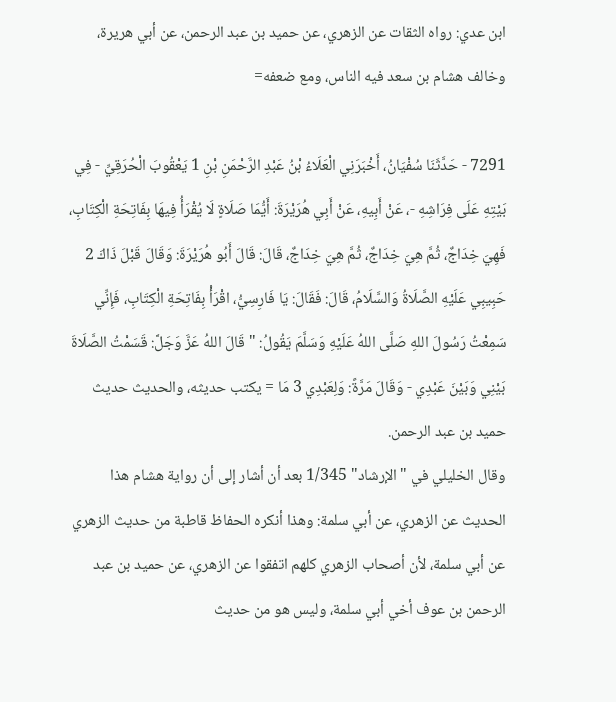ابن عدي: رواه الثقات عن الزهري، عن حميد بن عبد الرحمن، عن أبي هريرة، وخالف هشام بن سعد فيه الناس، ومع ضعفه=

7291 - حَدَّثَنَا سُفْيَانُ، أَخْبَرَنِي الْعَلَاءُ بْنُ عَبْدِ الرَّحْمَنِ بْنِ 1 يَعْقُوبَ الْحُرَقِيِّ - فِي بَيْتِهِ عَلَى فِرَاشِهِ -، عَنْ أَبِيهِ، عَنْ أَبِي هُرَيْرَةَ: أَيُّمَا صَلَاةٍ لَا يُقْرَأُ فِيهَا بِفَاتِحَةِ الْكِتَابِ، فَهِيَ خِدَاجٌ، ثُمَّ هِيَ خِدَاجٌ، ثُمَّ هِيَ خِدَاجٌ، قَالَ: قَالَ أَبُو هُرَيْرَةَ: وَقَالَ قَبْلَ ذَاكَ 2 حَبِيبِي عَلَيْهِ الصَّلَاةُ وَالسَّلَامُ، قَالَ: فَقَالَ: يَا فَارِسِيُّ، اقْرَأْ بِفَاتِحَةِ الْكِتَابِ، فَإِنِّي سَمِعْتُ رَسُولَ اللهِ صَلَّى اللهُ عَلَيْهِ وَسَلَّمَ يَقُولُ: " قَالَ اللهُ عَزَّ وَجَلَّ: قَسَمْتُ الصَّلَاةَ بَيْنِي وَبَيْنَ عَبْدِي - وَقَالَ مَرَّةً: وَلِعَبْدِي 3 مَا = يكتب حديثه، والحديث حديث حميد بن عبد الرحمن.
وقال الخليلي في "الإرشاد" 1/345 بعد أن أشار إلى أن رواية هشام هذا الحديث عن الزهري، عن أبي سلمة: وهذا أنكره الحفاظ قاطبة من حديث الزهري عن أبي سلمة، لأن أصحاب الزهري كلهم اتفقوا عن الزهري، عن حميد بن عبد الرحمن بن عوف أخي أبي سلمة، وليس هو من حديث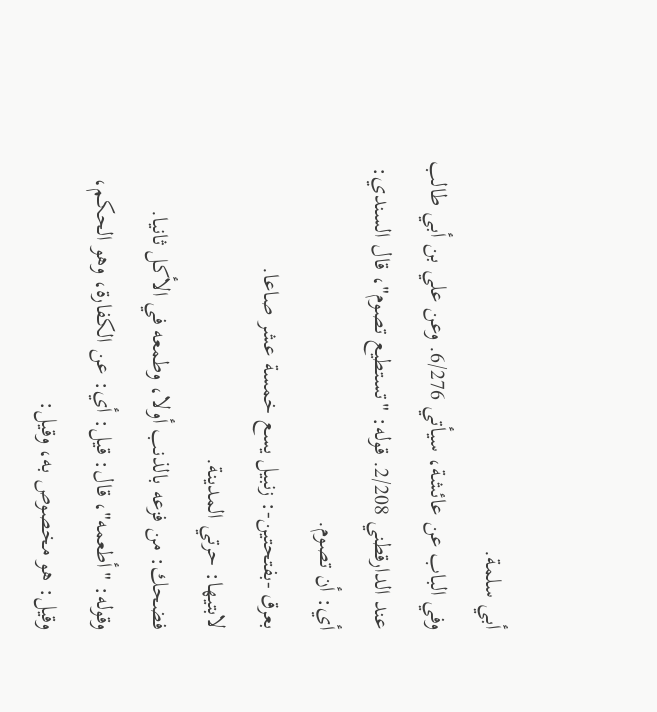أبي سلمة.
وفي الباب عن عائشة، سيأتي 6/276. وعن علي بن أبي طالب عند الدارقطني 2/208. قوله: "تستطيع تصوم"، قال السندي: أي: أن تصوم.
بعرق -بفتحتين-: زنبيل يسع خمسة عشر صاعا.
لابتيها: حرتي المدينة.
فضحك: من فزعه بالذنب أولا، وطمعه في الأكل ثانيا.
وقوله: "أطعمه"، قال: قيل: أي: عن الكفارة، وهو الحكم، وقيل: هو مخصوص به، وقيل: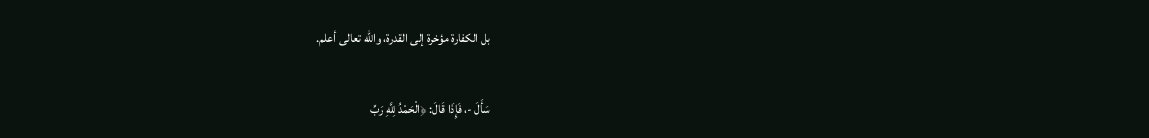بل الكفارة مؤخرة إلى القدرة، والله تعالى أعلم.

سَأَلَ -، فَإِذَا قَالَ: ﴿الْحَمْدُ لِلَّهِ رَبِّ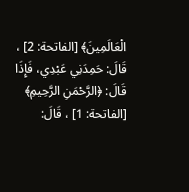الْعَالَمِينَ﴾ [الفاتحة: 2] ، قَالَ: حَمِدَنِي عَبْدِي، فَإِذَا قَالَ: ﴿الرَّحْمَنِ الرَّحِيمِ﴾ [الفاتحة: 1] ، قَالَ: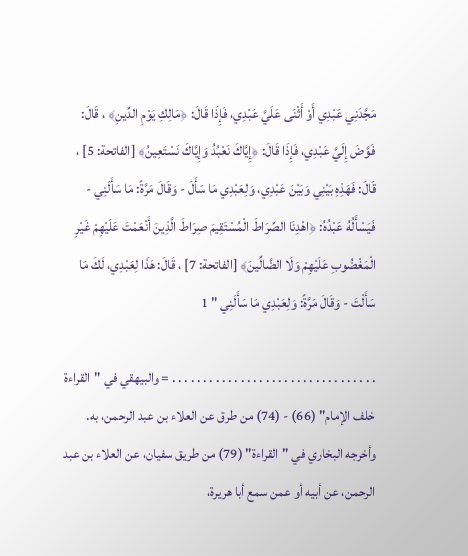مَجَّدَنِي عَبْدِي أَوْ أَثْنَى عَلَيَّ عَبْدِي، فَإِذَا قَالَ: ﴿مَالِكِ يَوْمِ الدِّينِ﴾ ، قَالَ: فَوَّضَ إِلَيَّ عَبْدِي، فَإِذَا قَالَ: ﴿إِيَّاكَ نَعْبُدُ وَإِيَّاكَ نَسْتَعِينُ﴾ [الفاتحة: 5] ، قَالَ: فَهَذِهِ بَيْنِي وَبَيْنَ عَبْدِي، وَلِعَبْدِي مَا سَأَلَ - وَقَالَ مَرَّةً: مَا سَأَلَنِي - فَيَسْأَلُهُ عَبْدُهُ: ﴿اهْدِنَا الصِّرَاطَ الْمُسْتَقِيمَ صِرَاطَ الَّذِينَ أَنْعَمْتَ عَلَيْهِمْ غَيْرِ الْمَغْضُوبِ عَلَيْهِمْ وَلَا الضَّالِّينَ﴾ [الفاتحة: 7] ، قَالَ: هَذَا لِعَبْدِي، لَكَ مَا سَأَلْتَ - وَقَالَ مَرَّةً: وَلِعَبْدِي مَا سَأَلَنِي " 1

. . . . . . . . . . . . . . . . . . . . . . . . . . . . . . . . . = والبيهقي في "القراءة خلف الإمام" (66) - (74) من طرق عن العلاء بن عبد الرحمن، به.
وأخرجه البخاري في "القراءة" (79) من طريق سفيان، عن العلاء بن عبد الرحمن، عن أبيه أو عمن سمع أبا هريرة،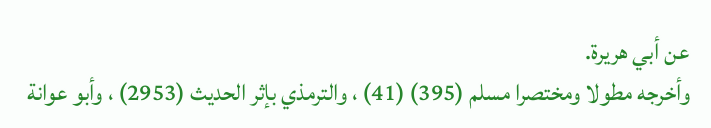عن أبي هريرة.
وأخرجه مطولا ومختصرا مسلم (395) (41) ، والترمذي بإثر الحديث (2953) ، وأبو عوانة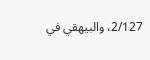2/127، والبيهقي في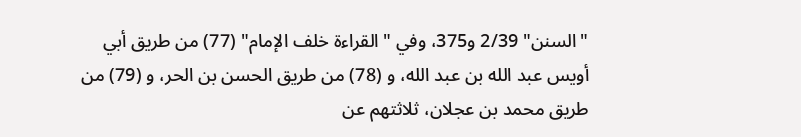"السنن" 2/39 و375، وفي "القراءة خلف الإمام" (77) من طريق أبي أويس عبد الله بن عبد الله، و (78) من طريق الحسن بن الحر، و (79) من طريق محمد بن عجلان، ثلاثتهم عن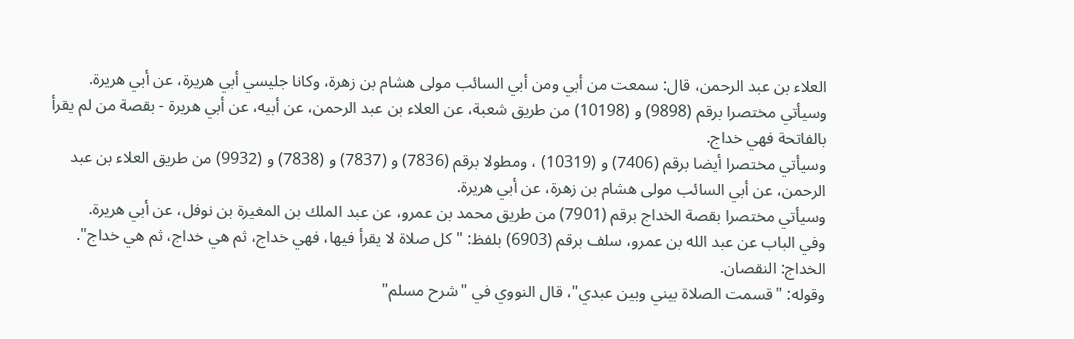العلاء بن عبد الرحمن، قال: سمعت من أبي ومن أبي السائب مولى هشام بن زهرة، وكانا جليسي أبي هريرة، عن أبي هريرة.
وسيأتي مختصرا برقم (9898) و (10198) من طريق شعبة، عن العلاء بن عبد الرحمن، عن أبيه، عن أبي هريرة - بقصة من لم يقرأ بالفاتحة فهي خداج.
وسيأتي مختصرا أيضا برقم (7406) و (10319) ، ومطولا برقم (7836) و (7837) و (7838) و (9932) من طريق العلاء بن عبد الرحمن، عن أبي السائب مولى هشام بن زهرة، عن أبي هريرة.
وسيأتي مختصرا بقصة الخداج برقم (7901) من طريق محمد بن عمرو، عن عبد الملك بن المغيرة بن نوفل، عن أبي هريرة.
وفي الباب عن عبد الله بن عمرو، سلف برقم (6903) بلفظ: "كل صلاة لا يقرأ فيها، فهي خداج، ثم هي خداج، ثم هي خداج".
الخداج: النقصان.
وقوله: "قسمت الصلاة بيني وبين عبدي"، قال النووي في "شرح مسلم"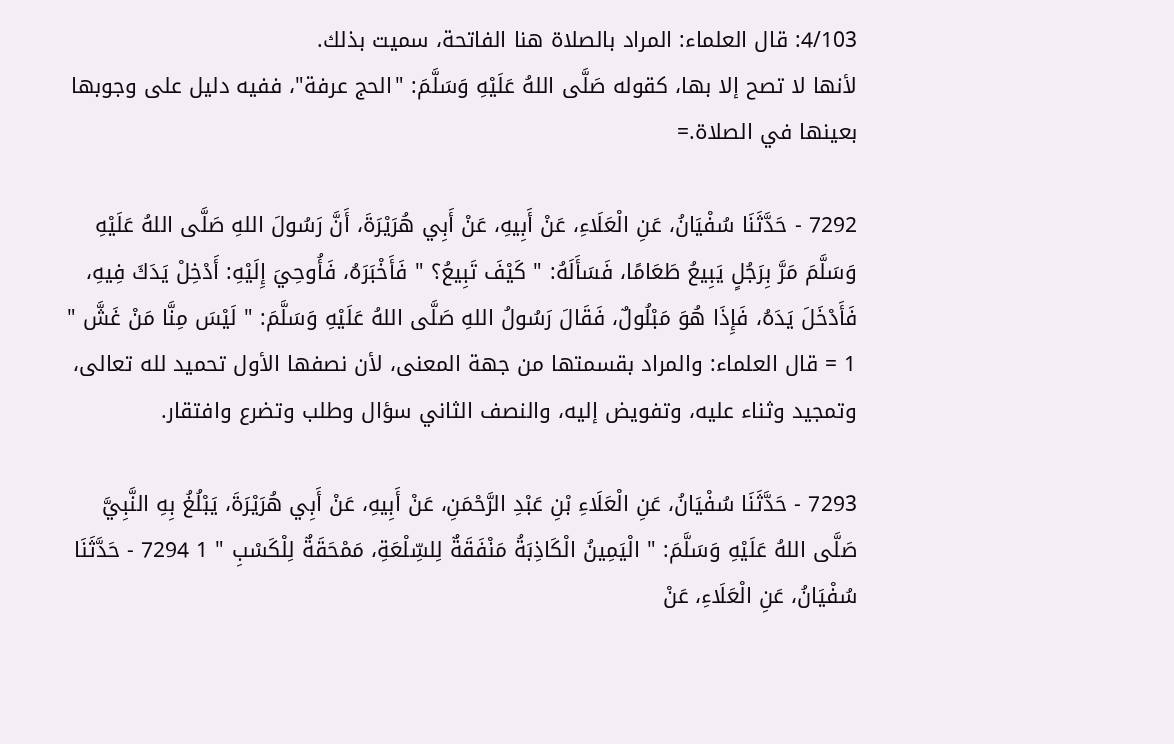4/103: قال العلماء: المراد بالصلاة هنا الفاتحة، سميت بذلك.
لأنها لا تصح إلا بها، كقوله صَلَّى اللهُ عَلَيْهِ وَسَلَّمَ: "الحج عرفة"، ففيه دليل على وجوبها بعينها في الصلاة.=

7292 - حَدَّثَنَا سُفْيَانُ، عَنِ الْعَلَاءِ، عَنْ أَبِيهِ، عَنْ أَبِي هُرَيْرَةَ، أَنَّ رَسُولَ اللهِ صَلَّى اللهُ عَلَيْهِ وَسَلَّمَ مَرَّ بِرَجُلٍ يَبِيعُ طَعَامًا، فَسَأَلَهُ: " كَيْفَ تَبِيعُ؟ " فَأَخْبَرَهُ، فَأُوحِيَ إِلَيْهِ: أَدْخِلْ يَدَكَ فِيهِ، فَأَدْخَلَ يَدَهُ، فَإِذَا هُوَ مَبْلُولٌ، فَقَالَ رَسُولُ اللهِ صَلَّى اللهُ عَلَيْهِ وَسَلَّمَ: " لَيْسَ مِنَّا مَنْ غَشَّ " 1 = قال العلماء: والمراد بقسمتها من جهة المعنى، لأن نصفها الأول تحميد لله تعالى، وتمجيد وثناء عليه، وتفويض إليه، والنصف الثاني سؤال وطلب وتضرع وافتقار.

7293 - حَدَّثَنَا سُفْيَانُ، عَنِ الْعَلَاءِ بْنِ عَبْدِ الرَّحْمَنِ، عَنْ أَبِيهِ، عَنْ أَبِي هُرَيْرَةَ، يَبْلُغُ بِهِ النَّبِيَّ صَلَّى اللهُ عَلَيْهِ وَسَلَّمَ: " الْيَمِينُ الْكَاذِبَةُ مَنْفَقَةٌ لِلسِّلْعَةِ، مَمْحَقَةٌ لِلْكَسْبِ " 1 7294 - حَدَّثَنَا سُفْيَانُ، عَنِ الْعَلَاءِ، عَنْ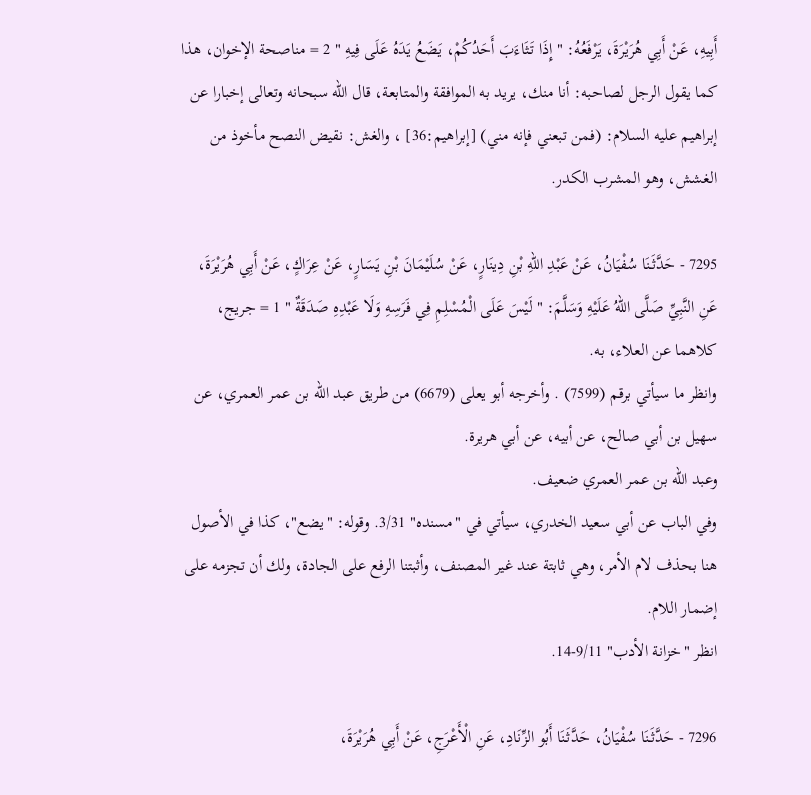أَبِيهِ، عَنْ أَبِي هُرَيْرَةَ، يَرْفَعُهُ: " إِذَا تَثَاءَبَ أَحَدُكُمْ، يَضَعُ يَدَهُ عَلَى فِيهِ " 2 = مناصحة الإخوان، هذا كما يقول الرجل لصاحبه: أنا منك، يريد به الموافقة والمتابعة، قال الله سبحانه وتعالى إخبارا عن إبراهيم عليه السلام: (فمن تبعني فإنه مني) [إبراهيم:36] ، والغش: نقيض النصح مأخوذ من الغشش، وهو المشرب الكدر.

7295 - حَدَّثَنَا سُفْيَانُ، عَنْ عَبْدِ اللهِ بْنِ دِينَارٍ، عَنْ سُلَيْمَانَ بْنِ يَسَارٍ، عَنْ عِرَاكٍ، عَنْ أَبِي هُرَيْرَةَ، عَنِ النَّبِيِّ صَلَّى اللهُ عَلَيْهِ وَسَلَّمَ: " لَيْسَ عَلَى الْمُسْلِمِ فِي فَرَسِهِ وَلَا عَبْدِهِ صَدَقَةٌ " 1 = جريج، كلاهما عن العلاء، به.
وانظر ما سيأتي برقم (7599) . وأخرجه أبو يعلى (6679) من طريق عبد الله بن عمر العمري، عن سهيل بن أبي صالح، عن أبيه، عن أبي هريرة.
وعبد الله بن عمر العمري ضعيف.
وفي الباب عن أبي سعيد الخدري، سيأتي في "مسنده" 3/31. وقوله: "يضع"، كذا في الأصول هنا بحذف لام الأمر، وهي ثابتة عند غير المصنف، وأثبتنا الرفع على الجادة، ولك أن تجزمه على إضمار اللام.
انظر "خزانة الأدب" 9/11-14.

7296 - حَدَّثَنَا سُفْيَانُ، حَدَّثَنَا أَبُو الزِّنَادِ، عَنِ الْأَعْرَجِ، عَنْ أَبِي هُرَيْرَةَ،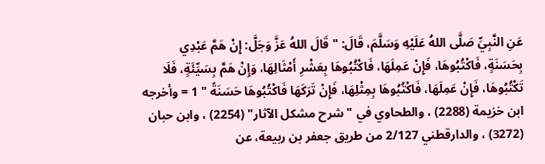عَنِ النَّبِيِّ صَلَّى اللهُ عَلَيْهِ وَسَلَّمَ، قَالَ: " قَالَ اللهُ عَزَّ وَجَلَّ: إِنْ هَمَّ عَبْدِي بِحَسَنَةٍ، فَاكْتُبُوهَا، فَإِنْ عَمِلَهَا، فَاكْتُبُوهَا بِعَشْرِ أَمْثَالِهَا، وَإِنْ هَمَّ بِسَيِّئَةٍ، فَلَا تَكْتُبُوهَا، فَإِنْ عَمِلَهَا، فَاكْتُبُوهَا بِمِثْلِهَا، فَإِنْ تَرَكَهَا فَاكْتُبُوهَا حَسَنَةً " 1 = وأخرجه ابن خزيمة (2288) ، والطحاوي في "شرح مشكل الآثار" (2254) ، وابن حبان (3272) ، والدارقطني 2/127 من طريق جعفر بن ربيعة، عن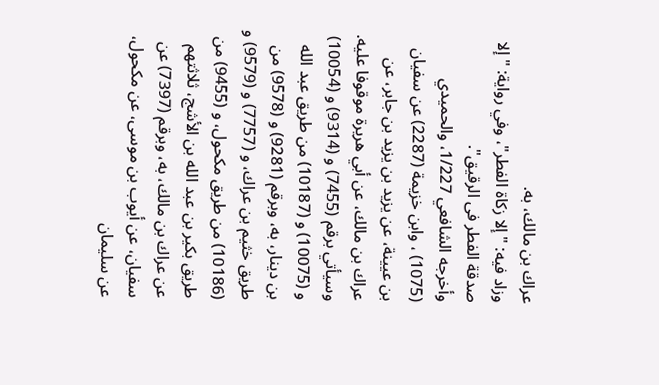عراك بن مالك، به.
وزاد فيه: "إلا زكاة الفطر"، وفي رواية: "إلا صدقة الفطر فى الرقيق".
وأخرجه الشافعي 1/227، والحميدي (1075) ، وابن خزيمة (2287) عن سفيان بن عيينة، عن يزيد بن يزيد بن جابر، عن عراك بن مالك، عن أبي هريرة موقوفا عليه.
وسيأتي برقم (7455) و (9314) و (10054) و (10075) و (10187) من طريق عبد الله بن دينار، به، وبرقم (9281) و (9578) من طريق خثيم بن عراك، و (7757) و (9579) و (10186) من طريق مكحول، و (9455) من طريق بكير بن عبد الله بن الأشج، ثلاثتهم عن عراك بن مالك، به، وبرقم (7397) عن سفيان، عن أيوب بن موسى، عن مكحول، عن سليمان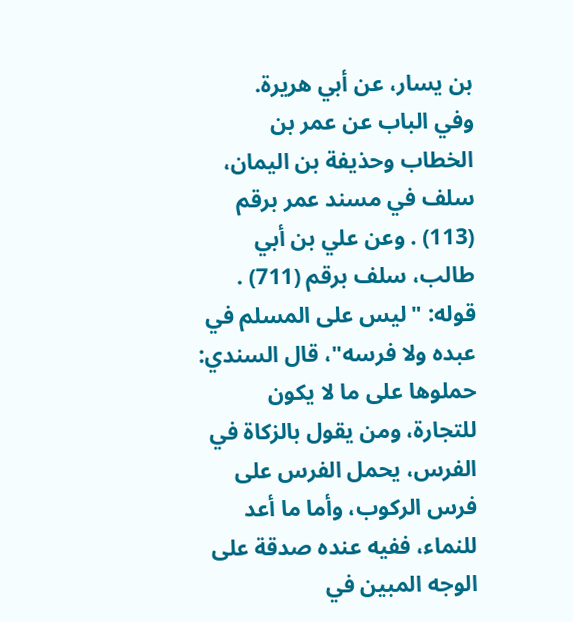بن يسار، عن أبي هريرة.
وفي الباب عن عمر بن الخطاب وحذيفة بن اليمان، سلف في مسند عمر برقم (113) . وعن علي بن أبي طالب، سلف برقم (711) . قوله: "ليس على المسلم في عبده ولا فرسه"، قال السندي: حملوها على ما لا يكون للتجارة، ومن يقول بالزكاة في الفرس، يحمل الفرس على فرس الركوب، وأما ما أعد للنماء، ففيه عنده صدقة على الوجه المبين في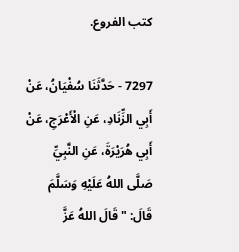كتب الفروع.

7297 - حَدَّثَنَا سُفْيَانُ، عَنْ أَبِي الزِّنَادِ، عَنِ الْأَعْرَجِ، عَنْ أَبِي هُرَيْرَةَ، عَنِ النَّبِيِّ صَلَّى اللهُ عَلَيْهِ وَسَلَّمَ قَالَ: " قَالَ اللهُ عَزَّ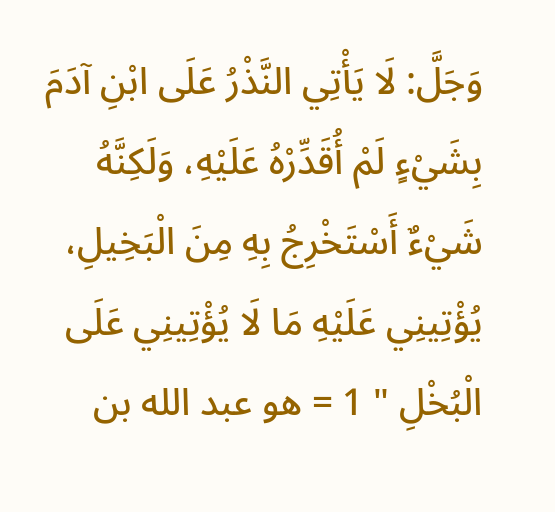وَجَلَّ: لَا يَأْتِي النَّذْرُ عَلَى ابْنِ آدَمَ بِشَيْءٍ لَمْ أُقَدِّرْهُ عَلَيْهِ، وَلَكِنَّهُ شَيْءٌ أَسْتَخْرِجُ بِهِ مِنَ الْبَخِيلِ، يُؤْتِينِي عَلَيْهِ مَا لَا يُؤْتِينِي عَلَى الْبُخْلِ " 1 = هو عبد الله بن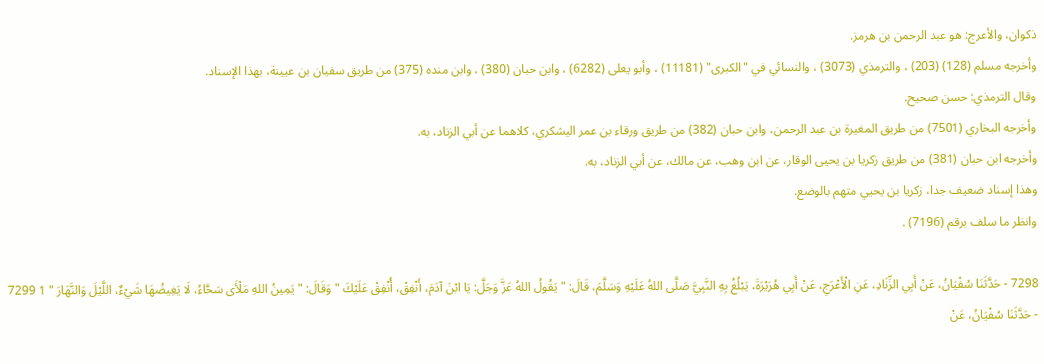ذكوان، والأعرج: هو عبد الرحمن بن هرمز.
وأخرجه مسلم (128) (203) ، والترمذي (3073) ، والنسائي في "الكبرى" (11181) ، وأبو يعلى (6282) ، وابن حبان (380) ، وابن منده (375) من طريق سفيان بن عيينة، بهذا الإسناد.
وقال الترمذي: حسن صحيح.
وأخرجه البخاري (7501) من طريق المغيرة بن عبد الرحمن، وابن حبان (382) من طريق ورقاء بن عمر اليشكري، كلاهما عن أبي الزناد، به.
وأخرجه ابن حبان (381) من طريق زكريا بن يحيى الوقار، عن ابن وهب، عن مالك، عن أبي الزناد، به.
وهذا إسناد ضعيف جدا، زكريا بن يحيي متهم بالوضع.
وانظر ما سلف برقم (7196) .

7298 - حَدَّثَنَا سُفْيَانُ، عَنْ أَبِي الزِّنَادِ، عَنِ الْأَعْرَجِ، عَنْ أَبِي هُرَيْرَةَ، يَبْلُغُ بِهِ النَّبِيَّ صَلَّى اللهُ عَلَيْهِ وَسَلَّمَ، قَالَ: " يَقُولُ اللهُ عَزَّ وَجَلَّ: يَا ابْنَ آدَمَ، أَنْفِقْ، أُنْفِقْ عَلَيْكَ " وَقَالَ: " يَمِينُ اللهِ مَلْأَى سَحَّاءُ، لَا يَغِيضُهَا شَيْءٌ، اللَّيْلَ وَالنَّهَارَ " 1 7299 - حَدَّثَنَا سُفْيَانُ، عَنْ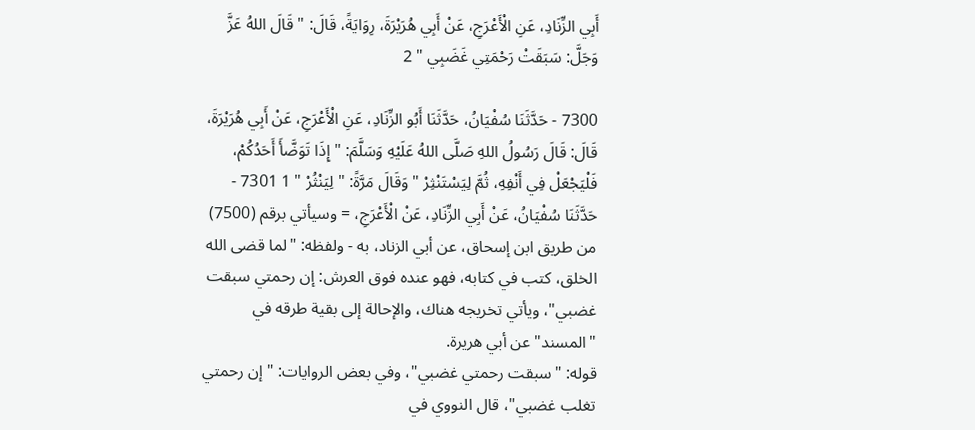أَبِي الزِّنَادِ، عَنِ الْأَعْرَجِ، عَنْ أَبِي هُرَيْرَةَ، رِوَايَةً، قَالَ: " قَالَ اللهُ عَزَّ وَجَلَّ: سَبَقَتْ رَحْمَتِي غَضَبِي " 2

7300 - حَدَّثَنَا سُفْيَانُ، حَدَّثَنَا أَبُو الزِّنَادِ، عَنِ الْأَعْرَجِ، عَنْ أَبِي هُرَيْرَةَ، قَالَ: قَالَ رَسُولُ اللهِ صَلَّى اللهُ عَلَيْهِ وَسَلَّمَ: " إِذَا تَوَضَّأَ أَحَدُكُمْ، فَلْيَجْعَلْ فِي أَنْفِهِ، ثُمَّ لِيَسْتَنْثِرْ " وَقَالَ مَرَّةً: " لِيَنْثُرْ " 1 7301 - حَدَّثَنَا سُفْيَانُ، عَنْ أَبِي الزِّنَادِ، عَنْ الْأَعْرَجِ، = وسيأتي برقم (7500) من طريق ابن إسحاق، عن أبي الزناد، به - ولفظه: "لما قضى الله الخلق، كتب في كتابه، فهو عنده فوق العرش: إن رحمتي سبقت غضبي"، ويأتي تخريجه هناك، والإحالة إلى بقية طرقه في "المسند" عن أبي هريرة.
قوله: "سبقت رحمتي غضبي"، وفي بعض الروايات: "إن رحمتي تغلب غضبي"، قال النووي في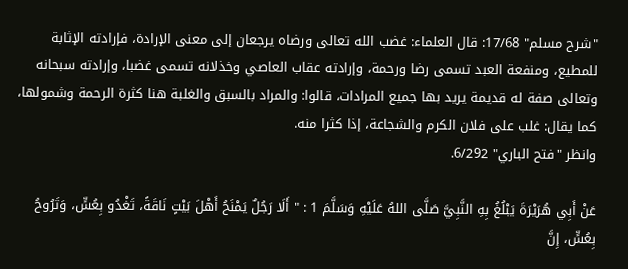"شرح مسلم" 17/68: قال العلماء: غضب الله تعالى ورضاه يرجعان إلى معنى الإرادة، فإرادته الإثابة للمطيع، ومنفعة العبد تسمى رضا ورحمة، وإرادته عقاب العاصي وخذلانه تسمى غضبا، وإرادته سبحانه وتعالى صفة له قديمة يريد بها جميع المرادات، قالوا: والمراد بالسبق والغلبة هنا كثرة الرحمة وشمولها، كما يقال: غلب على فلان الكرم والشجاعة، إذا كثرا منه.
وانظر "فتح الباري" 6/292.

عَنْ أَبِي هُرَيْرَةَ يَبْلُغُ بِهِ النَّبِيَّ صَلَّى اللهُ عَلَيْهِ وَسَلَّمَ 1 : " أَلَا رَجُلٌ يَمْنَحُ أَهْلَ بَيْتٍ نَاقَةً، تَغْدُو بِعُسٍّ، وَتَرُوحُ بِعُسٍّ، إِنَّ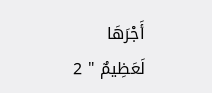أَجْرَهَا لَعَظِيمٌ " 2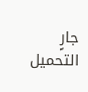جارٍ التحميل